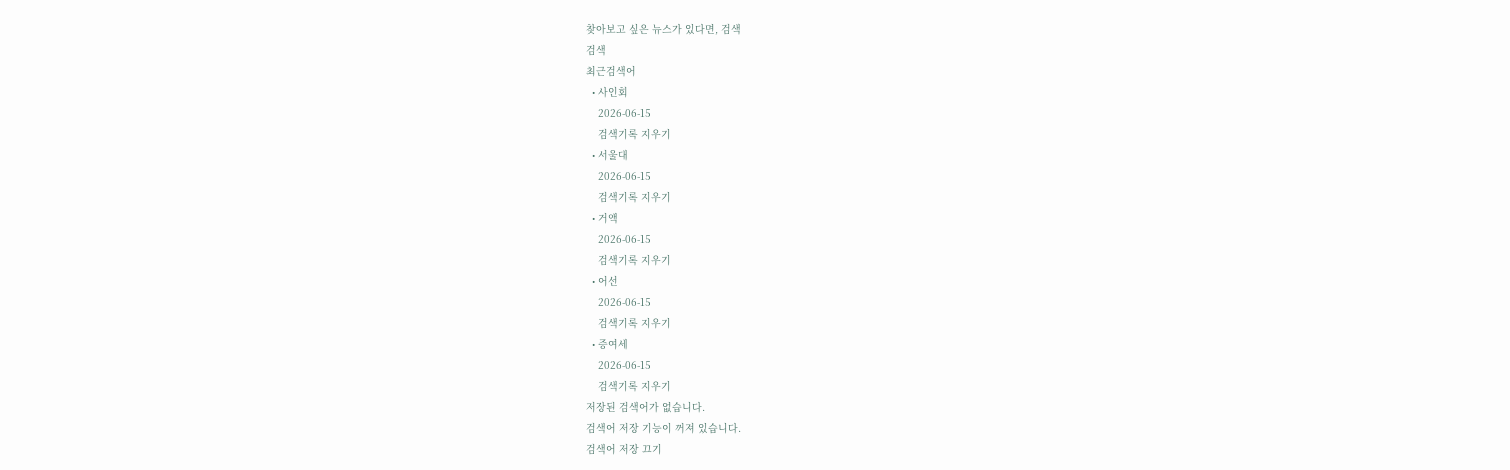찾아보고 싶은 뉴스가 있다면, 검색
검색
최근검색어
  • 사인회
    2026-06-15
    검색기록 지우기
  • 서울대
    2026-06-15
    검색기록 지우기
  • 거액
    2026-06-15
    검색기록 지우기
  • 어선
    2026-06-15
    검색기록 지우기
  • 증여세
    2026-06-15
    검색기록 지우기
저장된 검색어가 없습니다.
검색어 저장 기능이 꺼져 있습니다.
검색어 저장 끄기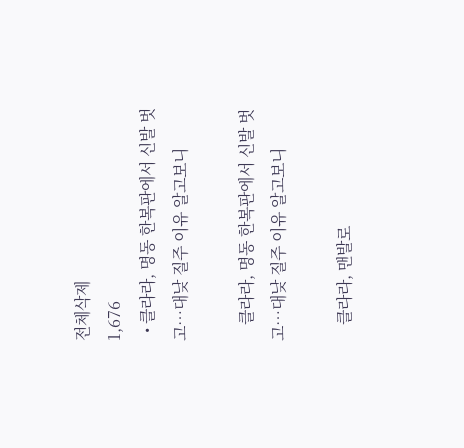전체삭제
1,676
  • 클라라, 명동 한복판에서 신발 벗고…대낮 질주 이유 알고보니

    클라라, 명동 한복판에서 신발 벗고…대낮 질주 이유 알고보니

    클라라, 맨발로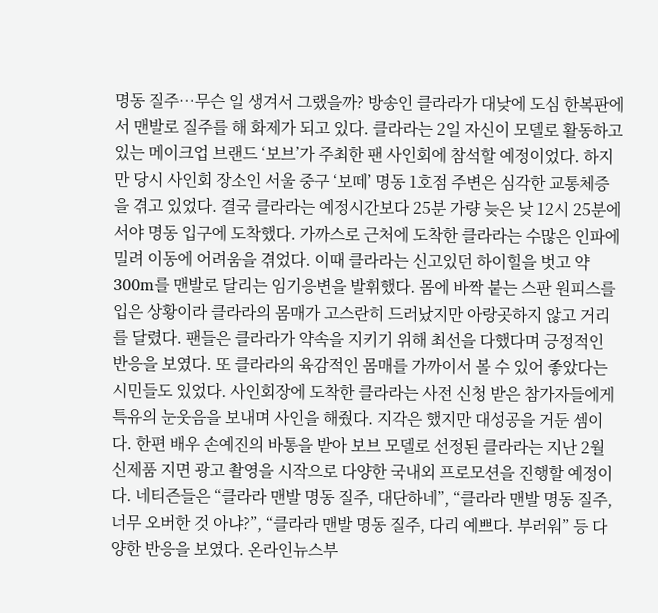명동 질주…무슨 일 생겨서 그랬을까? 방송인 클라라가 대낮에 도심 한복판에서 맨발로 질주를 해 화제가 되고 있다. 클라라는 2일 자신이 모델로 활동하고 있는 메이크업 브랜드 ‘보브’가 주최한 팬 사인회에 참석할 예정이었다. 하지만 당시 사인회 장소인 서울 중구 ‘보떼’ 명동 1호점 주변은 심각한 교통체증을 겪고 있었다. 결국 클라라는 예정시간보다 25분 가량 늦은 낮 12시 25분에서야 명동 입구에 도착했다. 가까스로 근처에 도착한 클라라는 수많은 인파에 밀려 이동에 어려움을 겪었다. 이때 클라라는 신고있던 하이힐을 벗고 약 300m를 맨발로 달리는 임기응변을 발휘했다. 몸에 바짝 붙는 스판 원피스를 입은 상황이라 클라라의 몸매가 고스란히 드러났지만 아랑곳하지 않고 거리를 달렸다. 팬들은 클라라가 약속을 지키기 위해 최선을 다했다며 긍정적인 반응을 보였다. 또 클라라의 육감적인 몸매를 가까이서 볼 수 있어 좋았다는 시민들도 있었다. 사인회장에 도착한 클라라는 사전 신청 받은 참가자들에게 특유의 눈웃음을 보내며 사인을 해줬다. 지각은 했지만 대성공을 거둔 셈이다. 한편 배우 손예진의 바통을 받아 보브 모델로 선정된 클라라는 지난 2월 신제품 지면 광고 촬영을 시작으로 다양한 국내외 프로모션을 진행할 예정이다. 네티즌들은 “클라라 맨발 명동 질주, 대단하네”, “클라라 맨발 명동 질주, 너무 오버한 것 아냐?”, “클라라 맨발 명동 질주, 다리 예쁘다. 부러워” 등 다양한 반응을 보였다. 온라인뉴스부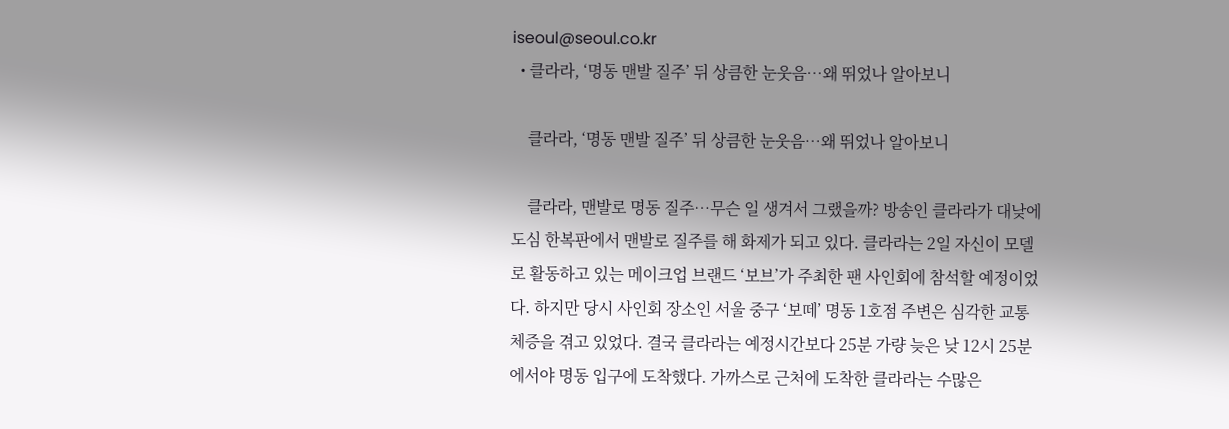iseoul@seoul.co.kr
  • 클라라, ‘명동 맨발 질주’ 뒤 상큼한 눈웃음…왜 뛰었나 알아보니

    클라라, ‘명동 맨발 질주’ 뒤 상큼한 눈웃음…왜 뛰었나 알아보니

    클라라, 맨발로 명동 질주…무슨 일 생겨서 그랬을까? 방송인 클라라가 대낮에 도심 한복판에서 맨발로 질주를 해 화제가 되고 있다. 클라라는 2일 자신이 모델로 활동하고 있는 메이크업 브랜드 ‘보브’가 주최한 팬 사인회에 참석할 예정이었다. 하지만 당시 사인회 장소인 서울 중구 ‘보떼’ 명동 1호점 주변은 심각한 교통체증을 겪고 있었다. 결국 클라라는 예정시간보다 25분 가량 늦은 낮 12시 25분에서야 명동 입구에 도착했다. 가까스로 근처에 도착한 클라라는 수많은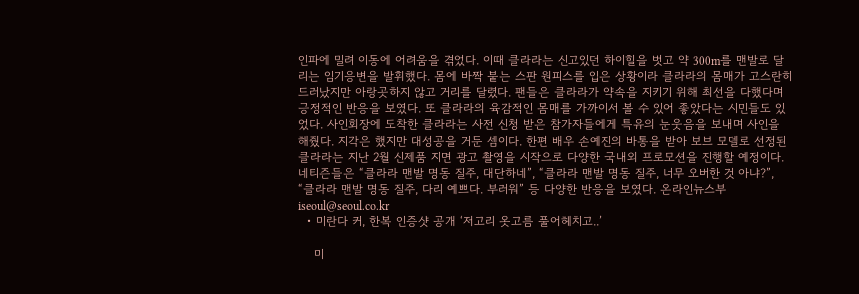인파에 밀려 이동에 어려움을 겪었다. 이때 클라라는 신고있던 하이힐을 벗고 약 300m를 맨발로 달리는 임기응변을 발휘했다. 몸에 바짝 붙는 스판 원피스를 입은 상황이라 클라라의 몸매가 고스란히 드러났지만 아랑곳하지 않고 거리를 달렸다. 팬들은 클라라가 약속을 지키기 위해 최선을 다했다며 긍정적인 반응을 보였다. 또 클라라의 육감적인 몸매를 가까이서 볼 수 있어 좋았다는 시민들도 있었다. 사인회장에 도착한 클라라는 사전 신청 받은 참가자들에게 특유의 눈웃음을 보내며 사인을 해줬다. 지각은 했지만 대성공을 거둔 셈이다. 한편 배우 손예진의 바통을 받아 보브 모델로 선정된 클라라는 지난 2월 신제품 지면 광고 촬영을 시작으로 다양한 국내외 프로모션을 진행할 예정이다. 네티즌들은 “클라라 맨발 명동 질주, 대단하네”, “클라라 맨발 명동 질주, 너무 오버한 것 아냐?”, “클라라 맨발 명동 질주, 다리 예쁘다. 부러워” 등 다양한 반응을 보였다. 온라인뉴스부 iseoul@seoul.co.kr
  • 미란다 커, 한복 인증샷 공개 ‘저고리 옷고름 풀어헤치고..’

    미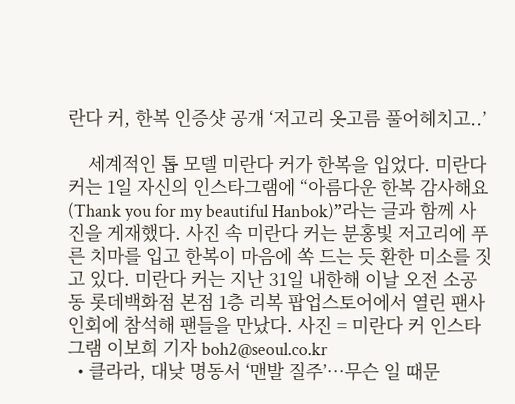란다 커, 한복 인증샷 공개 ‘저고리 옷고름 풀어헤치고..’

    세계적인 톱 모델 미란다 커가 한복을 입었다. 미란다 커는 1일 자신의 인스타그램에 “아름다운 한복 감사해요(Thank you for my beautiful Hanbok)”라는 글과 함께 사진을 게재했다. 사진 속 미란다 커는 분홍빛 저고리에 푸른 치마를 입고 한복이 마음에 쏙 드는 듯 환한 미소를 짓고 있다. 미란다 커는 지난 31일 내한해 이날 오전 소공동 롯데백화점 본점 1층 리복 팝업스토어에서 열린 팬사인회에 참석해 팬들을 만났다. 사진 = 미란다 커 인스타그램 이보희 기자 boh2@seoul.co.kr
  • 클라라, 대낮 명동서 ‘맨발 질주’…무슨 일 때문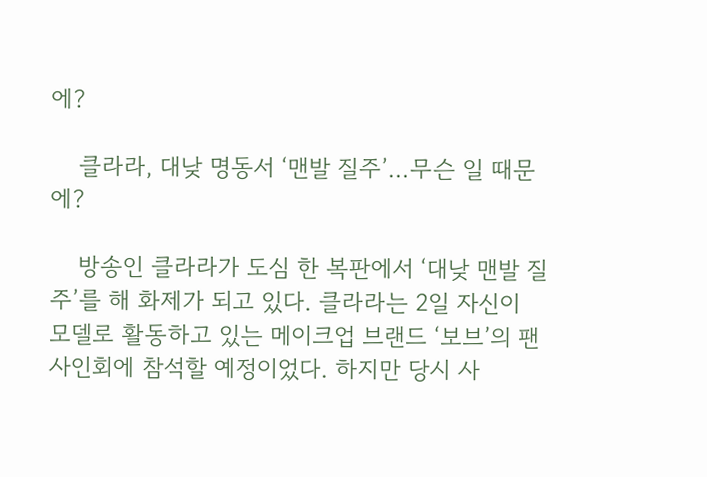에?

    클라라, 대낮 명동서 ‘맨발 질주’…무슨 일 때문에?

    방송인 클라라가 도심 한 복판에서 ‘대낮 맨발 질주’를 해 화제가 되고 있다. 클라라는 2일 자신이 모델로 활동하고 있는 메이크업 브랜드 ‘보브’의 팬 사인회에 참석할 예정이었다. 하지만 당시 사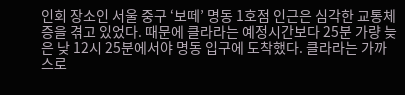인회 장소인 서울 중구 ‘보떼’ 명동 1호점 인근은 심각한 교통체증을 겪고 있었다. 때문에 클라라는 예정시간보다 25분 가량 늦은 낮 12시 25분에서야 명동 입구에 도착했다. 클라라는 가까스로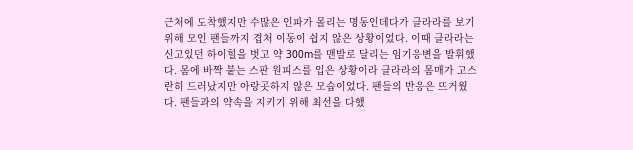근처에 도착했지만 수많은 인파가 몰리는 명동인데다가 클라라를 보기 위해 모인 팬들까지 겹처 이동이 쉽지 않은 상황이었다. 이때 클라라는 신고있던 하이힐을 벗고 약 300m를 맨발로 달리는 임기응변을 발휘했다. 몸에 바짝 붙는 스판 원피스를 입은 상황이라 클라라의 몸매가 고스란히 드러났지만 아랑곳하지 않은 모습이었다. 팬들의 반응은 뜨거웠다. 팬들과의 약속을 지키기 위해 최선을 다했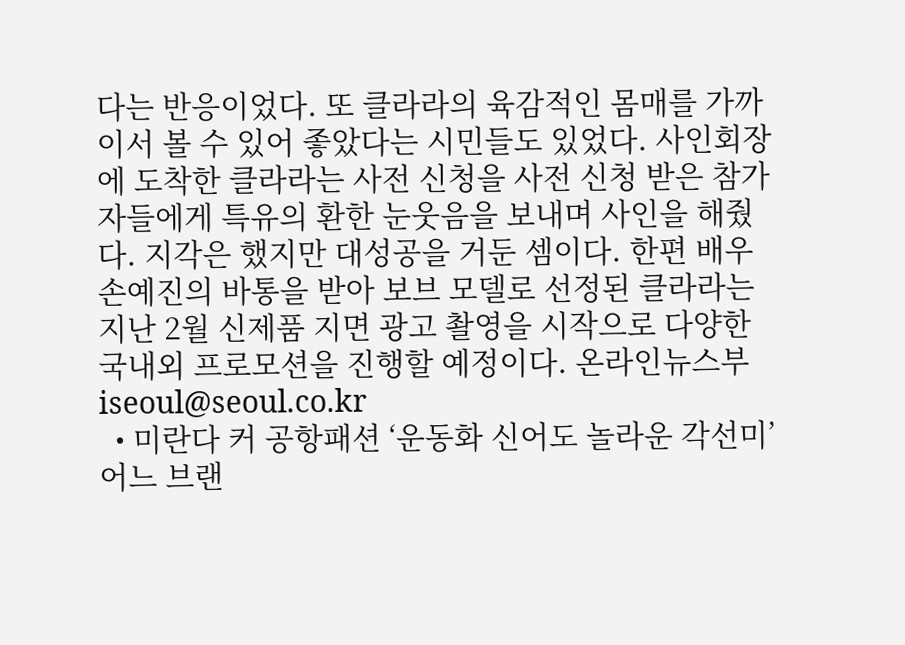다는 반응이었다. 또 클라라의 육감적인 몸매를 가까이서 볼 수 있어 좋았다는 시민들도 있었다. 사인회장에 도착한 클라라는 사전 신청을 사전 신청 받은 참가자들에게 특유의 환한 눈웃음을 보내며 사인을 해줬다. 지각은 했지만 대성공을 거둔 셈이다. 한편 배우 손예진의 바통을 받아 보브 모델로 선정된 클라라는 지난 2월 신제품 지면 광고 촬영을 시작으로 다양한 국내외 프로모션을 진행할 예정이다. 온라인뉴스부 iseoul@seoul.co.kr
  • 미란다 커 공항패션 ‘운동화 신어도 놀라운 각선미’ 어느 브랜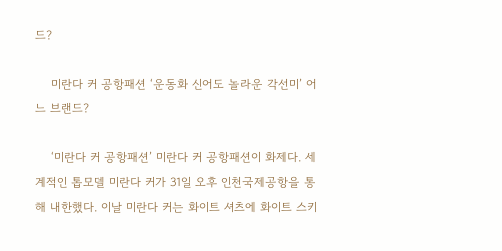드?

    미란다 커 공항패션 ‘운동화 신어도 놀라운 각선미’ 어느 브랜드?

    ‘미란다 커 공항패션’ 미란다 커 공항패션이 화제다. 세계적인 톱모델 미란다 커가 31일 오후 인천국제공항을 통해 내한했다. 이날 미란다 커는 화이트 셔츠에 화이트 스키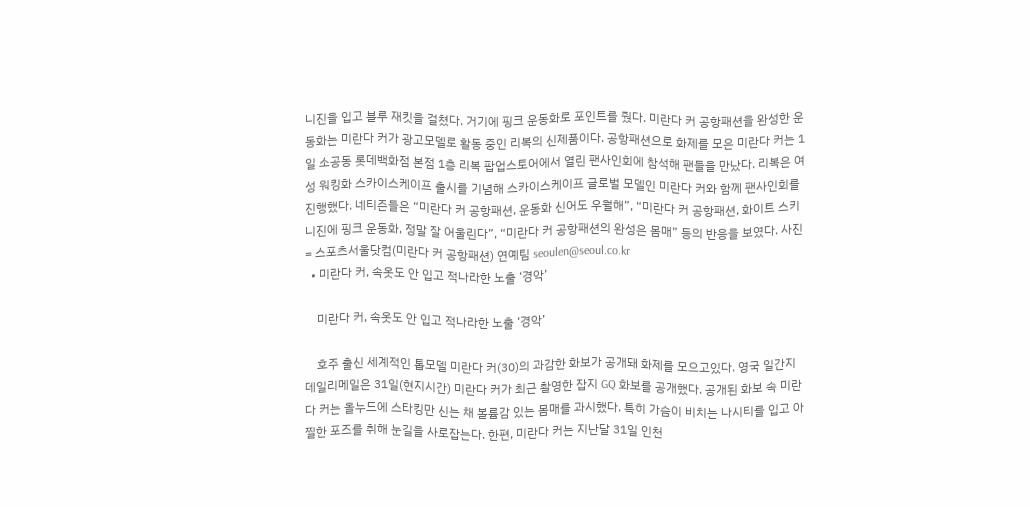니진을 입고 블루 재킷을 걸쳤다. 거기에 핑크 운동화로 포인트를 줬다. 미란다 커 공항패션을 완성한 운동화는 미란다 커가 광고모델로 활동 중인 리복의 신제품이다. 공항패션으로 화제를 모은 미란다 커는 1일 소공동 롯데백화점 본점 1층 리복 팝업스토어에서 열린 팬사인회에 참석해 팬들을 만났다. 리복은 여성 워킹화 스카이스케이프 출시를 기념해 스카이스케이프 글로벌 모델인 미란다 커와 함께 팬사인회를 진행했다. 네티즌들은 “미란다 커 공항패션, 운동화 신어도 우월해”, “미란다 커 공항패션, 화이트 스키니진에 핑크 운동화, 정말 잘 어울린다”, “미란다 커 공항패션의 완성은 몸매” 등의 반응을 보였다. 사진 = 스포츠서울닷컴(미란다 커 공항패션) 연예팀 seoulen@seoul.co.kr
  • 미란다 커, 속옷도 안 입고 적나라한 노출 ‘경악’

    미란다 커, 속옷도 안 입고 적나라한 노출 ‘경악’

    호주 출신 세계적인 톱모델 미란다 커(30)의 과감한 화보가 공개돼 화제를 모으고있다. 영국 일간지 데일리메일은 31일(현지시간) 미란다 커가 최근 촬영한 잡지 GQ 화보를 공개했다. 공개된 화보 속 미란다 커는 올누드에 스타킹만 신는 채 볼륨감 있는 몸매를 과시했다. 특히 가슴이 비치는 나시티를 입고 아찔한 포즈를 취해 눈길을 사로잡는다. 한편, 미란다 커는 지난달 31일 인천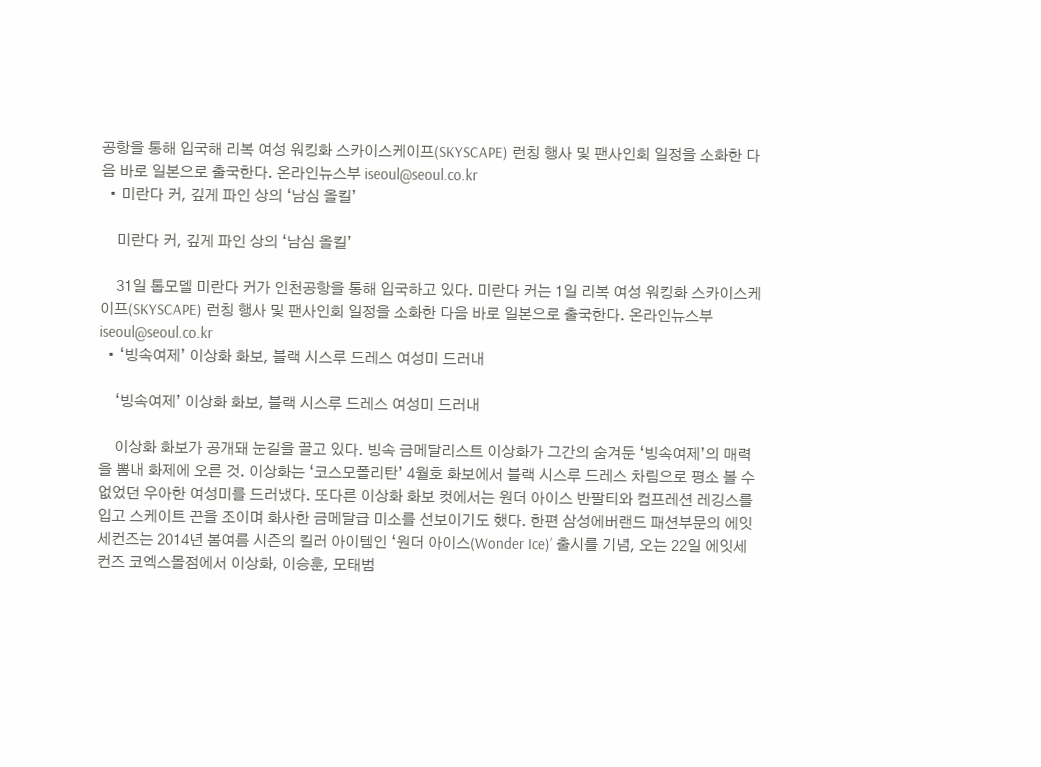공항을 통해 입국해 리복 여성 워킹화 스카이스케이프(SKYSCAPE) 런칭 행사 및 팬사인회 일정을 소화한 다음 바로 일본으로 출국한다. 온라인뉴스부 iseoul@seoul.co.kr
  • 미란다 커, 깊게 파인 상의 ‘남심 올킬’

    미란다 커, 깊게 파인 상의 ‘남심 올킬’

    31일 톱모델 미란다 커가 인천공항을 통해 입국하고 있다. 미란다 커는 1일 리복 여성 워킹화 스카이스케이프(SKYSCAPE) 런칭 행사 및 팬사인회 일정을 소화한 다음 바로 일본으로 출국한다. 온라인뉴스부 iseoul@seoul.co.kr
  • ‘빙속여제’ 이상화 화보, 블랙 시스루 드레스 여성미 드러내

    ‘빙속여제’ 이상화 화보, 블랙 시스루 드레스 여성미 드러내

    이상화 화보가 공개돼 눈길을 끌고 있다. 빙속 금메달리스트 이상화가 그간의 숨겨둔 ‘빙속여제’의 매력을 뽐내 화제에 오른 것. 이상화는 ‘코스모폴리탄’ 4월호 화보에서 블랙 시스루 드레스 차림으로 평소 볼 수 없었던 우아한 여성미를 드러냈다. 또다른 이상화 화보 컷에서는 원더 아이스 반팔티와 컴프레션 레깅스를 입고 스케이트 끈을 조이며 화사한 금메달급 미소를 선보이기도 했다. 한편 삼성에버랜드 패션부문의 에잇세컨즈는 2014년 봄여름 시즌의 킬러 아이템인 ‘원더 아이스(Wonder Ice)’ 출시를 기념, 오는 22일 에잇세컨즈 코엑스몰점에서 이상화, 이승훈, 모태범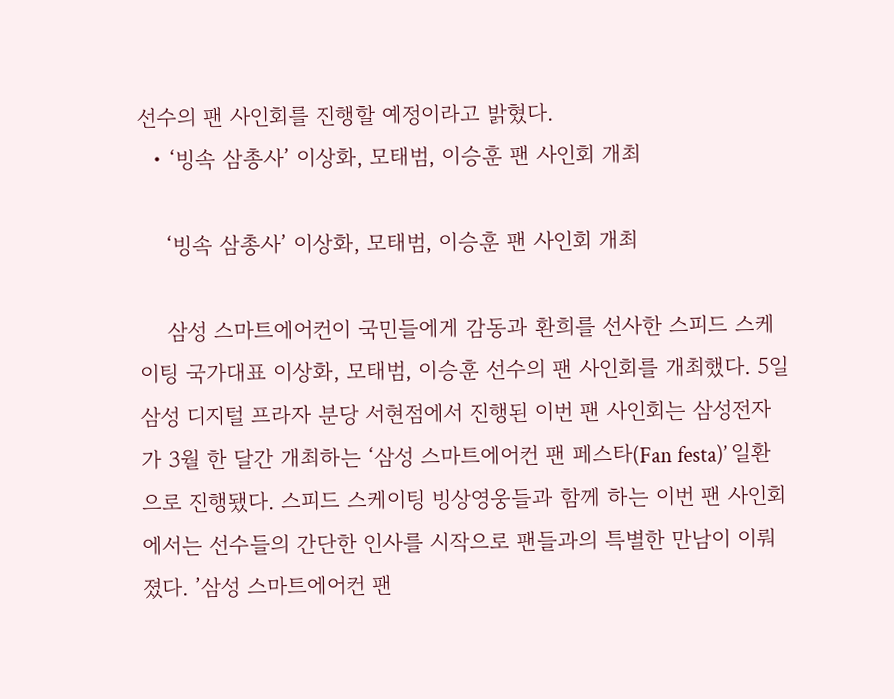선수의 팬 사인회를 진행할 예정이라고 밝혔다.
  • ‘빙속 삼총사’ 이상화, 모태범, 이승훈 팬 사인회 개최

    ‘빙속 삼총사’ 이상화, 모태범, 이승훈 팬 사인회 개최

    삼성 스마트에어컨이 국민들에게 감동과 환희를 선사한 스피드 스케이팅 국가대표 이상화, 모태범, 이승훈 선수의 팬 사인회를 개최했다. 5일 삼성 디지털 프라자 분당 서현점에서 진행된 이번 팬 사인회는 삼성전자가 3월 한 달간 개최하는 ‘삼성 스마트에어컨 팬 페스타(Fan festa)’ 일환으로 진행됐다. 스피드 스케이팅 빙상영웅들과 함께 하는 이번 팬 사인회에서는 선수들의 간단한 인사를 시작으로 팬들과의 특별한 만남이 이뤄졌다. ’삼성 스마트에어컨 팬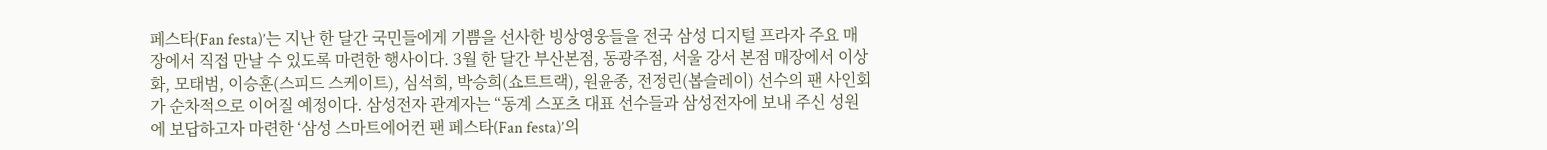페스타(Fan festa)’는 지난 한 달간 국민들에게 기쁨을 선사한 빙상영웅들을 전국 삼성 디지털 프라자 주요 매장에서 직접 만날 수 있도록 마련한 행사이다. 3월 한 달간 부산본점, 동광주점, 서울 강서 본점 매장에서 이상화, 모태범, 이승훈(스피드 스케이트), 심석희, 박승희(쇼트트랙), 원윤종, 전정린(봅슬레이) 선수의 팬 사인회가 순차적으로 이어질 예정이다. 삼성전자 관계자는 “동계 스포츠 대표 선수들과 삼성전자에 보내 주신 성원에 보답하고자 마련한 ‘삼성 스마트에어컨 팬 페스타(Fan festa)’의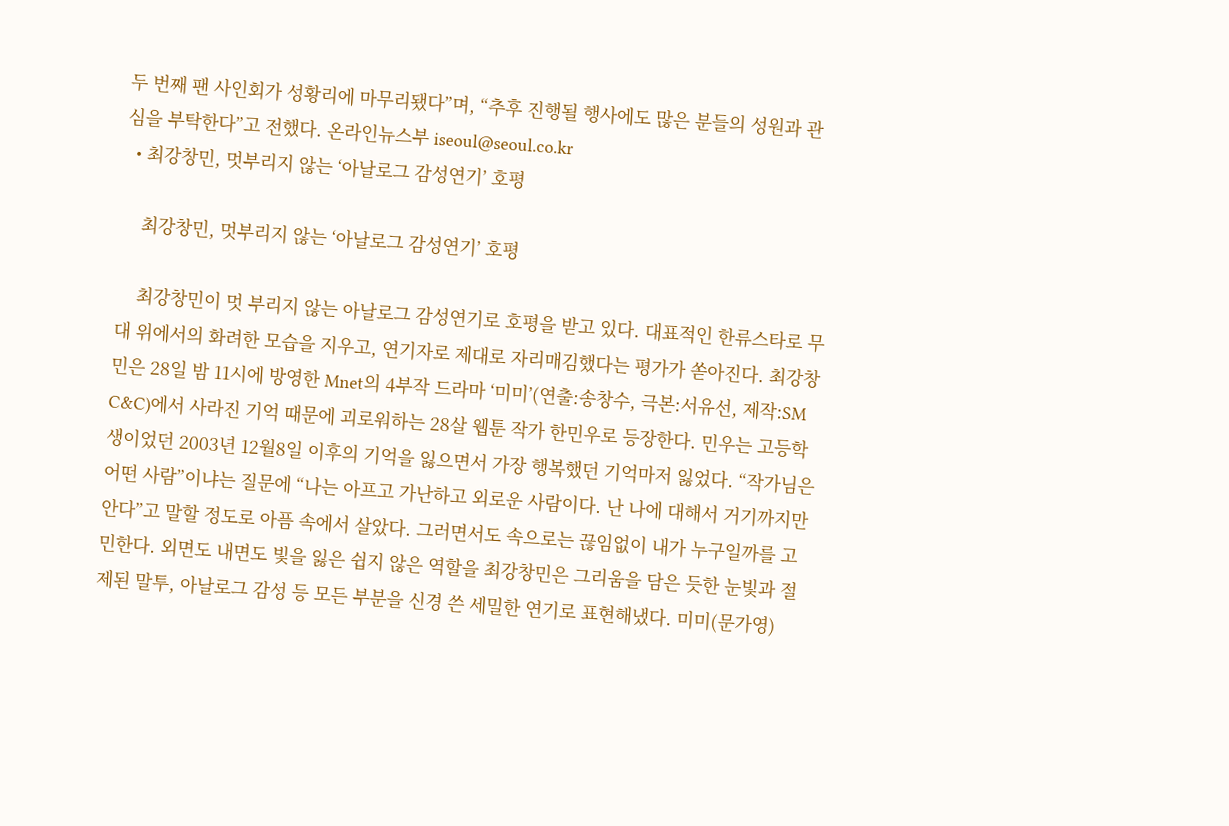두 번째 팬 사인회가 성황리에 마무리됐다”며, “추후 진행될 행사에도 많은 분들의 성원과 관심을 부탁한다”고 전했다. 온라인뉴스부 iseoul@seoul.co.kr
  • 최강창민, 멋부리지 않는 ‘아날로그 감성연기’ 호평

    최강창민, 멋부리지 않는 ‘아날로그 감성연기’ 호평

    최강창민이 멋 부리지 않는 아날로그 감성연기로 호평을 받고 있다. 대표적인 한류스타로 무대 위에서의 화려한 모습을 지우고, 연기자로 제대로 자리매김했다는 평가가 쏟아진다. 최강창민은 28일 밤 11시에 방영한 Mnet의 4부작 드라마 ‘미미’(연출:송창수, 극본:서유선, 제작:SM C&C)에서 사라진 기억 때문에 괴로워하는 28살 웹툰 작가 한민우로 등장한다. 민우는 고등학생이었던 2003년 12월8일 이후의 기억을 잃으면서 가장 행복했던 기억마저 잃었다. “작가님은 어떤 사람”이냐는 질문에 “나는 아프고 가난하고 외로운 사람이다. 난 나에 대해서 거기까지만 안다”고 말할 정도로 아픔 속에서 살았다. 그러면서도 속으로는 끊임없이 내가 누구일까를 고민한다. 외면도 내면도 빛을 잃은 쉽지 않은 역할을 최강창민은 그리움을 담은 듯한 눈빛과 절제된 말투, 아날로그 감성 등 모든 부분을 신경 쓴 세밀한 연기로 표현해냈다. 미미(문가영)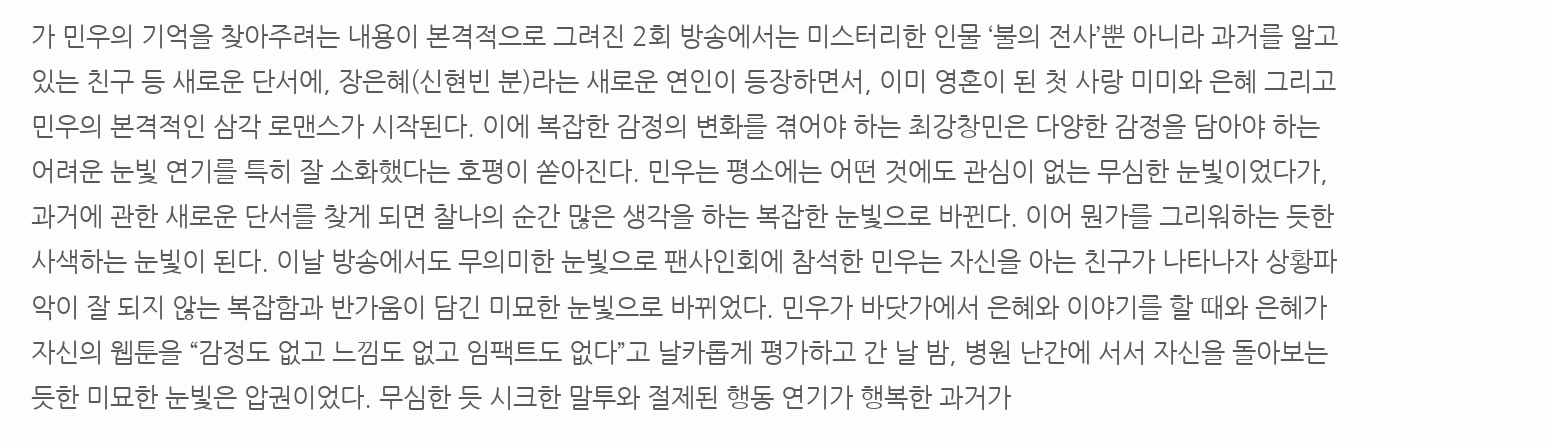가 민우의 기억을 찾아주려는 내용이 본격적으로 그려진 2회 방송에서는 미스터리한 인물 ‘불의 전사’뿐 아니라 과거를 알고 있는 친구 등 새로운 단서에, 장은혜(신현빈 분)라는 새로운 연인이 등장하면서, 이미 영혼이 된 첫 사랑 미미와 은혜 그리고 민우의 본격적인 삼각 로맨스가 시작된다. 이에 복잡한 감정의 변화를 겪어야 하는 최강창민은 다양한 감정을 담아야 하는 어려운 눈빛 연기를 특히 잘 소화했다는 호평이 쏟아진다. 민우는 평소에는 어떤 것에도 관심이 없는 무심한 눈빛이었다가, 과거에 관한 새로운 단서를 찾게 되면 찰나의 순간 많은 생각을 하는 복잡한 눈빛으로 바뀐다. 이어 뭔가를 그리워하는 듯한 사색하는 눈빛이 된다. 이날 방송에서도 무의미한 눈빛으로 팬사인회에 참석한 민우는 자신을 아는 친구가 나타나자 상황파악이 잘 되지 않는 복잡함과 반가움이 담긴 미묘한 눈빛으로 바뀌었다. 민우가 바닷가에서 은혜와 이야기를 할 때와 은혜가 자신의 웹툰을 “감정도 없고 느낌도 없고 임팩트도 없다”고 날카롭게 평가하고 간 날 밤, 병원 난간에 서서 자신을 돌아보는 듯한 미묘한 눈빛은 압권이었다. 무심한 듯 시크한 말투와 절제된 행동 연기가 행복한 과거가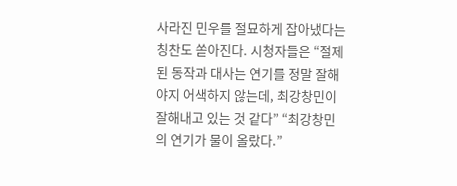사라진 민우를 절묘하게 잡아냈다는 칭찬도 쏟아진다. 시청자들은 “절제된 동작과 대사는 연기를 정말 잘해야지 어색하지 않는데, 최강창민이 잘해내고 있는 것 같다” “최강창민의 연기가 물이 올랐다.”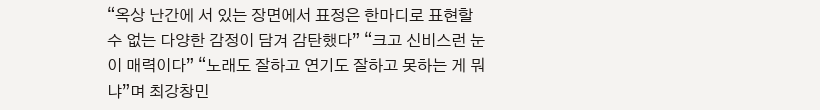“옥상 난간에 서 있는 장면에서 표정은 한마디로 표현할 수 없는 다양한 감정이 담겨 감탄했다” “크고 신비스런 눈이 매력이다” “노래도 잘하고 연기도 잘하고 못하는 게 뭐냐”며 최강창민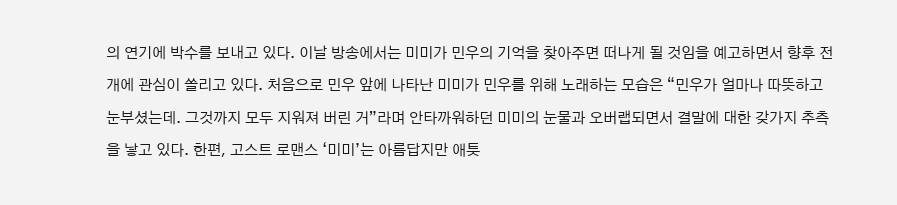의 연기에 박수를 보내고 있다. 이날 방송에서는 미미가 민우의 기억을 찾아주면 떠나게 될 것임을 예고하면서 향후 전개에 관심이 쏠리고 있다. 처음으로 민우 앞에 나타난 미미가 민우를 위해 노래하는 모습은 “민우가 얼마나 따뜻하고 눈부셨는데. 그것까지 모두 지워져 버린 거”라며 안타까워하던 미미의 눈물과 오버랩되면서 결말에 대한 갖가지 추측을 낳고 있다. 한편, 고스트 로맨스 ‘미미’는 아름답지만 애틋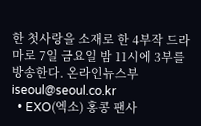한 첫사랑을 소재로 한 4부작 드라마로 7일 금요일 밤 11시에 3부를 방송한다. 온라인뉴스부 iseoul@seoul.co.kr
  • EXO(엑소) 홍콩 팬사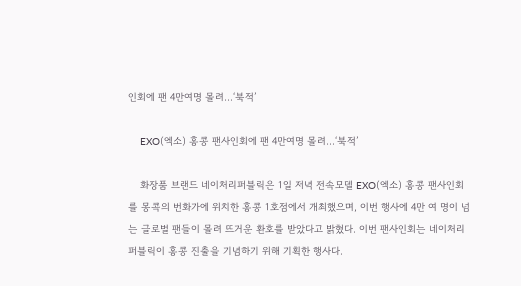인회에 팬 4만여명 몰려…‘북적’

    EXO(엑소) 홍콩 팬사인회에 팬 4만여명 몰려…‘북적’

    화장품 브랜드 네이처리퍼블릭은 1일 저녁 전속모델 EXO(엑소) 홍콩 팬사인회를 몽콕의 번화가에 위치한 홍콩 1호점에서 개최했으며, 이번 행사에 4만 여 명이 넘는 글로벌 팬들이 몰려 뜨거운 환호를 받았다고 밝혔다. 이번 팬사인회는 네이처리퍼블릭이 홍콩 진출을 기념하기 위해 기획한 행사다.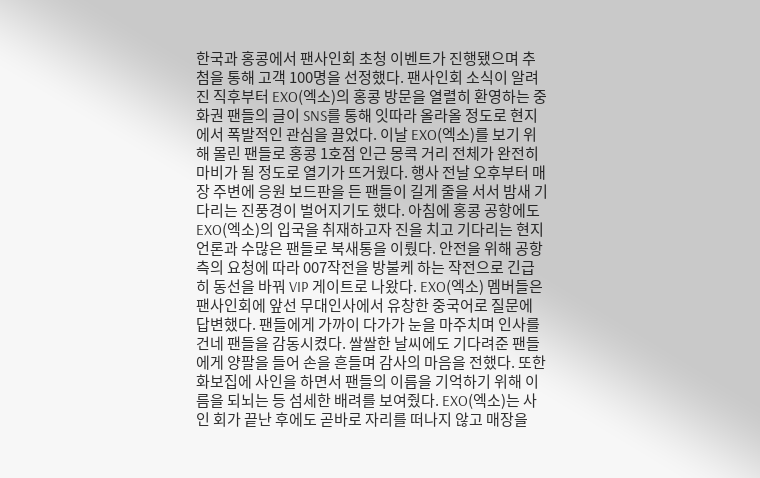한국과 홍콩에서 팬사인회 초청 이벤트가 진행됐으며 추첨을 통해 고객 100명을 선정했다. 팬사인회 소식이 알려진 직후부터 EXO(엑소)의 홍콩 방문을 열렬히 환영하는 중화권 팬들의 글이 SNS를 통해 잇따라 올라올 정도로 현지에서 폭발적인 관심을 끌었다. 이날 EXO(엑소)를 보기 위해 몰린 팬들로 홍콩 1호점 인근 몽콕 거리 전체가 완전히 마비가 될 정도로 열기가 뜨거웠다. 행사 전날 오후부터 매장 주변에 응원 보드판을 든 팬들이 길게 줄을 서서 밤새 기다리는 진풍경이 벌어지기도 했다. 아침에 홍콩 공항에도 EXO(엑소)의 입국을 취재하고자 진을 치고 기다리는 현지 언론과 수많은 팬들로 북새통을 이뤘다. 안전을 위해 공항측의 요청에 따라 007작전을 방불케 하는 작전으로 긴급히 동선을 바꿔 VIP 게이트로 나왔다. EXO(엑소) 멤버들은 팬사인회에 앞선 무대인사에서 유창한 중국어로 질문에 답변했다. 팬들에게 가까이 다가가 눈을 마주치며 인사를 건네 팬들을 감동시켰다. 쌀쌀한 날씨에도 기다려준 팬들에게 양팔을 들어 손을 흔들며 감사의 마음을 전했다. 또한 화보집에 사인을 하면서 팬들의 이름을 기억하기 위해 이름을 되뇌는 등 섬세한 배려를 보여줬다. EXO(엑소)는 사인 회가 끝난 후에도 곧바로 자리를 떠나지 않고 매장을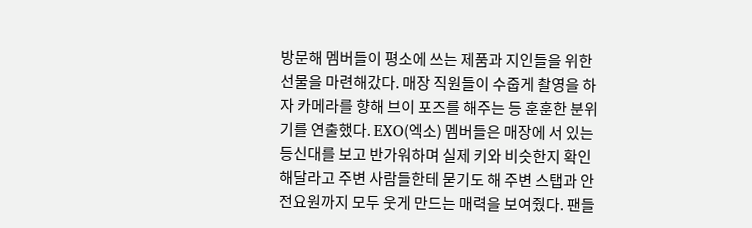방문해 멤버들이 평소에 쓰는 제품과 지인들을 위한 선물을 마련해갔다. 매장 직원들이 수줍게 촬영을 하자 카메라를 향해 브이 포즈를 해주는 등 훈훈한 분위기를 연출했다. EXO(엑소) 멤버들은 매장에 서 있는 등신대를 보고 반가워하며 실제 키와 비슷한지 확인해달라고 주변 사람들한테 묻기도 해 주변 스탭과 안전요원까지 모두 웃게 만드는 매력을 보여줬다. 팬들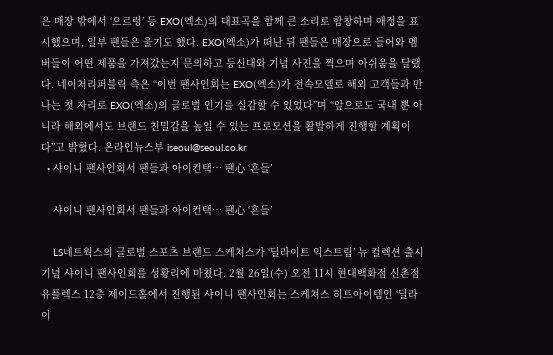은 매장 밖에서 ‘으르렁’ 등 EXO(엑소)의 대표곡을 함께 큰 소리로 합창하며 애정을 표시했으며, 일부 팬들은 울기도 했다. EXO(엑소)가 떠난 뒤 팬들은 매장으로 들어와 멤버들이 어떤 제품을 가져갔는지 문의하고 등신대와 기념 사진을 찍으며 아쉬움을 달랬다. 네이처리퍼블릭 측은 “이번 팬사인회는 EXO(엑소)가 전속모델로 해외 고객들과 만나는 첫 자리로 EXO(엑소)의 글로벌 인기를 실감할 수 있었다”며 “앞으로도 국내 뿐 아니라 해외에서도 브랜드 친밀감을 높일 수 있는 프로모션을 활발하게 진행할 계획이다”고 밝혔다. 온라인뉴스부 iseoul@seoul.co.kr
  • 샤이니 팬사인회서 팬들과 아이컨택… 팬心 ‘흔들’

    샤이니 팬사인회서 팬들과 아이컨택… 팬心 ‘흔들’

    LS네트웍스의 글로벌 스포츠 브랜드 스케쳐스가 ‘딜라이트 익스트림’ 뉴 컬렉션 출시 기념 샤이니 팬사인회를 성황리에 마쳤다. 2월 26일(수) 오전 11시 현대백화점 신촌점 유플렉스 12층 제이드홀에서 진행된 샤이니 팬사인회는 스케쳐스 히트아이템인 ‘딜라이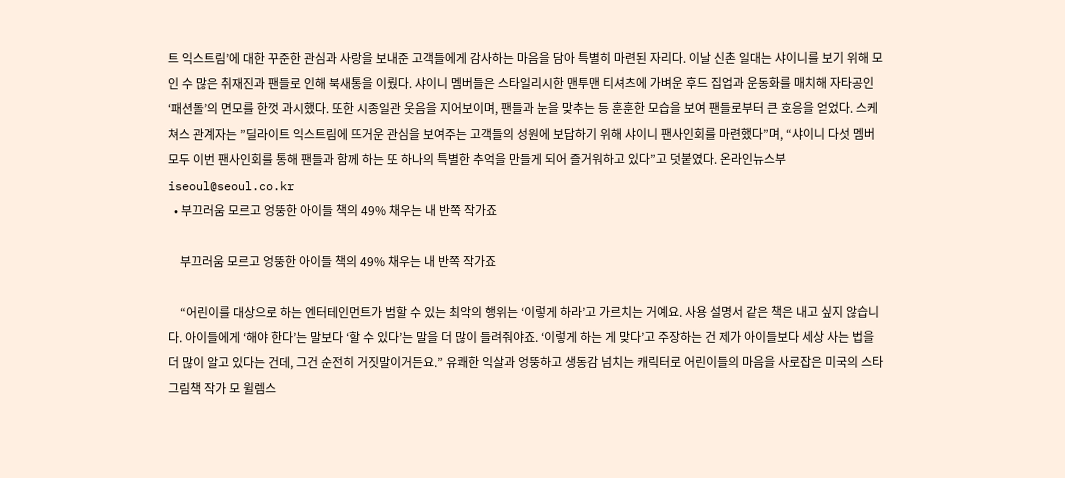트 익스트림’에 대한 꾸준한 관심과 사랑을 보내준 고객들에게 감사하는 마음을 담아 특별히 마련된 자리다. 이날 신촌 일대는 샤이니를 보기 위해 모인 수 많은 취재진과 팬들로 인해 북새통을 이뤘다. 샤이니 멤버들은 스타일리시한 맨투맨 티셔츠에 가벼운 후드 집업과 운동화를 매치해 자타공인 ‘패션돌’의 면모를 한껏 과시했다. 또한 시종일관 웃음을 지어보이며, 팬들과 눈을 맞추는 등 훈훈한 모습을 보여 팬들로부터 큰 호응을 얻었다. 스케쳐스 관계자는 ”딜라이트 익스트림에 뜨거운 관심을 보여주는 고객들의 성원에 보답하기 위해 샤이니 팬사인회를 마련했다”며, “샤이니 다섯 멤버 모두 이번 팬사인회를 통해 팬들과 함께 하는 또 하나의 특별한 추억을 만들게 되어 즐거워하고 있다”고 덧붙였다. 온라인뉴스부 iseoul@seoul.co.kr
  • 부끄러움 모르고 엉뚱한 아이들 책의 49% 채우는 내 반쪽 작가죠

    부끄러움 모르고 엉뚱한 아이들 책의 49% 채우는 내 반쪽 작가죠

    “어린이를 대상으로 하는 엔터테인먼트가 범할 수 있는 최악의 행위는 ‘이렇게 하라’고 가르치는 거예요. 사용 설명서 같은 책은 내고 싶지 않습니다. 아이들에게 ‘해야 한다’는 말보다 ‘할 수 있다’는 말을 더 많이 들려줘야죠. ‘이렇게 하는 게 맞다’고 주장하는 건 제가 아이들보다 세상 사는 법을 더 많이 알고 있다는 건데, 그건 순전히 거짓말이거든요.” 유쾌한 익살과 엉뚱하고 생동감 넘치는 캐릭터로 어린이들의 마음을 사로잡은 미국의 스타 그림책 작가 모 윌렘스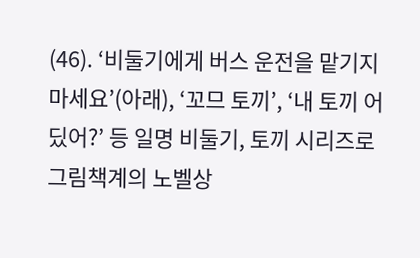(46). ‘비둘기에게 버스 운전을 맡기지 마세요’(아래), ‘꼬므 토끼’, ‘내 토끼 어딨어?’ 등 일명 비둘기, 토끼 시리즈로 그림책계의 노벨상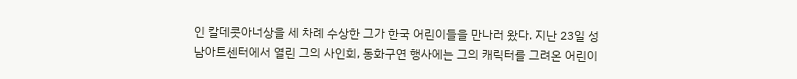인 칼데콧아너상을 세 차례 수상한 그가 한국 어린이들을 만나러 왔다. 지난 23일 성남아트센터에서 열린 그의 사인회, 동화구연 행사에는 그의 캐릭터를 그려온 어린이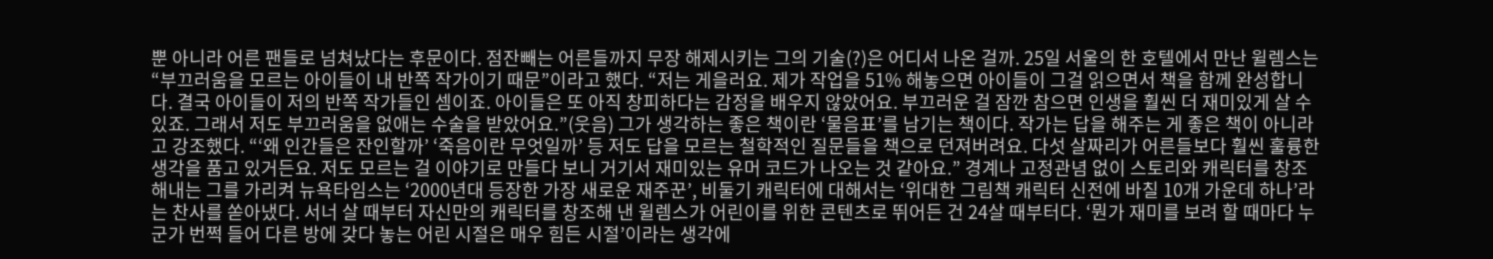뿐 아니라 어른 팬들로 넘쳐났다는 후문이다. 점잔빼는 어른들까지 무장 해제시키는 그의 기술(?)은 어디서 나온 걸까. 25일 서울의 한 호텔에서 만난 윌렘스는 “부끄러움을 모르는 아이들이 내 반쪽 작가이기 때문”이라고 했다. “저는 게을러요. 제가 작업을 51% 해놓으면 아이들이 그걸 읽으면서 책을 함께 완성합니다. 결국 아이들이 저의 반쪽 작가들인 셈이죠. 아이들은 또 아직 창피하다는 감정을 배우지 않았어요. 부끄러운 걸 잠깐 참으면 인생을 훨씬 더 재미있게 살 수 있죠. 그래서 저도 부끄러움을 없애는 수술을 받았어요.”(웃음) 그가 생각하는 좋은 책이란 ‘물음표’를 남기는 책이다. 작가는 답을 해주는 게 좋은 책이 아니라고 강조했다. “‘왜 인간들은 잔인할까’ ‘죽음이란 무엇일까’ 등 저도 답을 모르는 철학적인 질문들을 책으로 던져버려요. 다섯 살짜리가 어른들보다 훨씬 훌륭한 생각을 품고 있거든요. 저도 모르는 걸 이야기로 만들다 보니 거기서 재미있는 유머 코드가 나오는 것 같아요.” 경계나 고정관념 없이 스토리와 캐릭터를 창조해내는 그를 가리켜 뉴욕타임스는 ‘2000년대 등장한 가장 새로운 재주꾼’, 비둘기 캐릭터에 대해서는 ‘위대한 그림책 캐릭터 신전에 바칠 10개 가운데 하나’라는 찬사를 쏟아냈다. 서너 살 때부터 자신만의 캐릭터를 창조해 낸 윌렘스가 어린이를 위한 콘텐츠로 뛰어든 건 24살 때부터다. ‘뭔가 재미를 보려 할 때마다 누군가 번쩍 들어 다른 방에 갖다 놓는 어린 시절은 매우 힘든 시절’이라는 생각에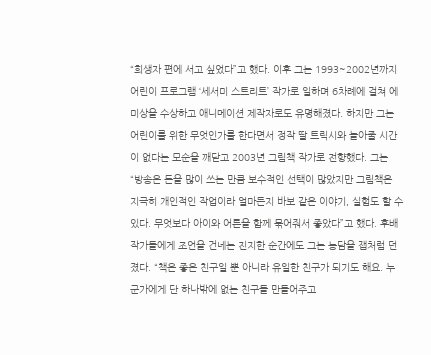“희생자 편에 서고 싶었다”고 했다. 이후 그는 1993~2002년까지 어린이 프로그램 ‘세서미 스트리트’ 작가로 일하며 6차례에 걸쳐 에미상을 수상하고 애니메이션 제작자로도 유명해졌다. 하지만 그는 어린이를 위한 무엇인가를 한다면서 정작 딸 트릭시와 놀아줄 시간이 없다는 모순을 깨닫고 2003년 그림책 작가로 전향했다. 그는 “방송은 돈을 많이 쓰는 만큼 보수적인 선택이 많았지만 그림책은 지극히 개인적인 작업이라 얼마든지 바보 같은 이야기, 실험도 할 수 있다. 무엇보다 아이와 어른을 함께 묶어줘서 좋았다”고 했다. 후배 작가들에게 조언을 건네는 진지한 순간에도 그는 농담을 잽처럼 던졌다. “책은 좋은 친구일 뿐 아니라 유일한 친구가 되기도 해요. 누군가에게 단 하나밖에 없는 친구들 만들어주고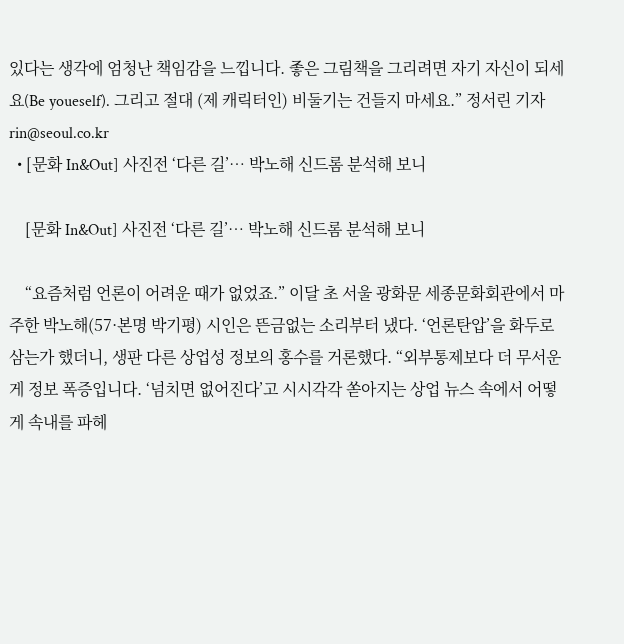있다는 생각에 엄청난 책임감을 느낍니다. 좋은 그림책을 그리려면 자기 자신이 되세요(Be youeself). 그리고 절대 (제 캐릭터인) 비둘기는 건들지 마세요.” 정서린 기자 rin@seoul.co.kr
  • [문화 In&Out] 사진전 ‘다른 길’… 박노해 신드롬 분석해 보니

    [문화 In&Out] 사진전 ‘다른 길’… 박노해 신드롬 분석해 보니

    “요즘처럼 언론이 어려운 때가 없었죠.” 이달 초 서울 광화문 세종문화회관에서 마주한 박노해(57·본명 박기평) 시인은 뜬금없는 소리부터 냈다. ‘언론탄압’을 화두로 삼는가 했더니, 생판 다른 상업성 정보의 홍수를 거론했다. “외부통제보다 더 무서운 게 정보 폭증입니다. ‘넘치면 없어진다’고 시시각각 쏟아지는 상업 뉴스 속에서 어떻게 속내를 파헤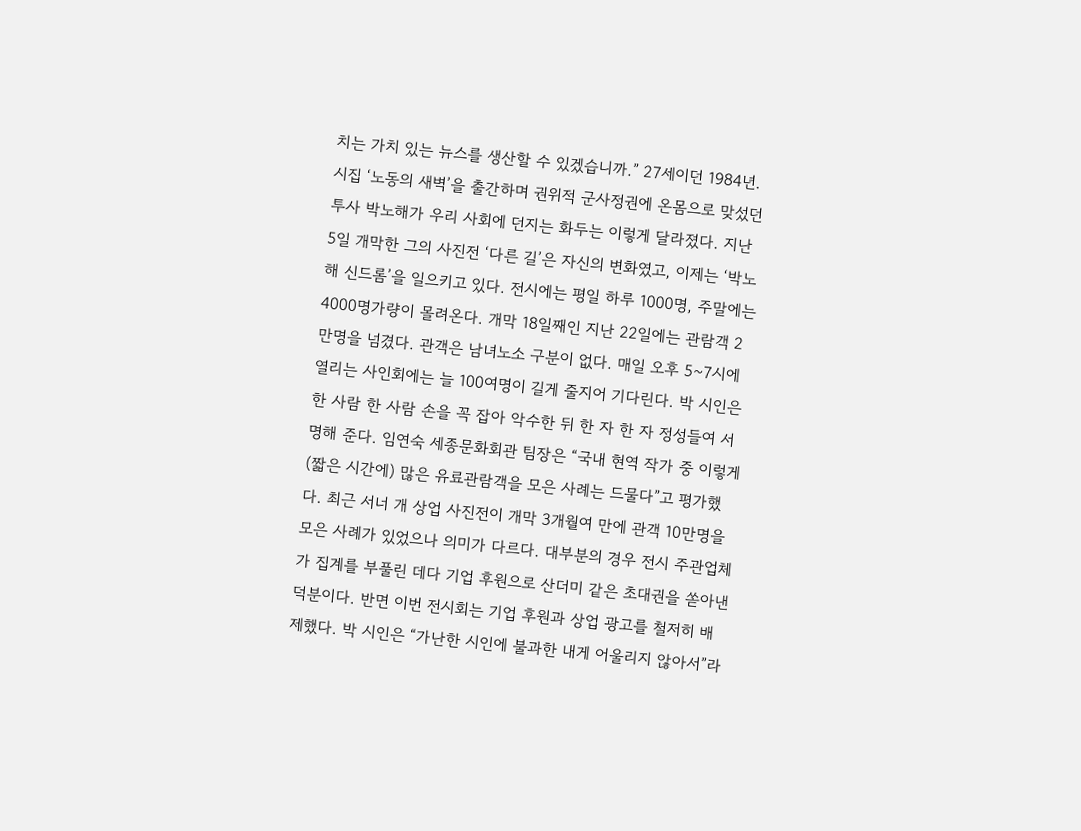치는 가치 있는 뉴스를 생산할 수 있겠습니까.” 27세이던 1984년. 시집 ‘노동의 새벽’을 출간하며 권위적 군사정권에 온몸으로 맞섰던 투사 박노해가 우리 사회에 던지는 화두는 이렇게 달라졌다. 지난 5일 개막한 그의 사진전 ‘다른 길’은 자신의 변화였고, 이제는 ‘박노해 신드롬’을 일으키고 있다. 전시에는 평일 하루 1000명, 주말에는 4000명가량이 몰려온다. 개막 18일째인 지난 22일에는 관람객 2만명을 넘겼다. 관객은 남녀노소 구분이 없다. 매일 오후 5~7시에 열리는 사인회에는 늘 100여명이 길게 줄지어 기다린다. 박 시인은 한 사람 한 사람 손을 꼭 잡아 악수한 뒤 한 자 한 자 정성들여 서명해 준다. 임연숙 세종문화회관 팀장은 “국내 현역 작가 중 이렇게 (짧은 시간에) 많은 유료관람객을 모은 사례는 드물다”고 평가했다. 최근 서너 개 상업 사진전이 개막 3개월여 만에 관객 10만명을 모은 사례가 있었으나 의미가 다르다. 대부분의 경우 전시 주관업체가 집계를 부풀린 데다 기업 후원으로 산더미 같은 초대권을 쏟아낸 덕분이다. 반면 이번 전시회는 기업 후원과 상업 광고를 철저히 배제했다. 박 시인은 “가난한 시인에 불과한 내게 어울리지 않아서”라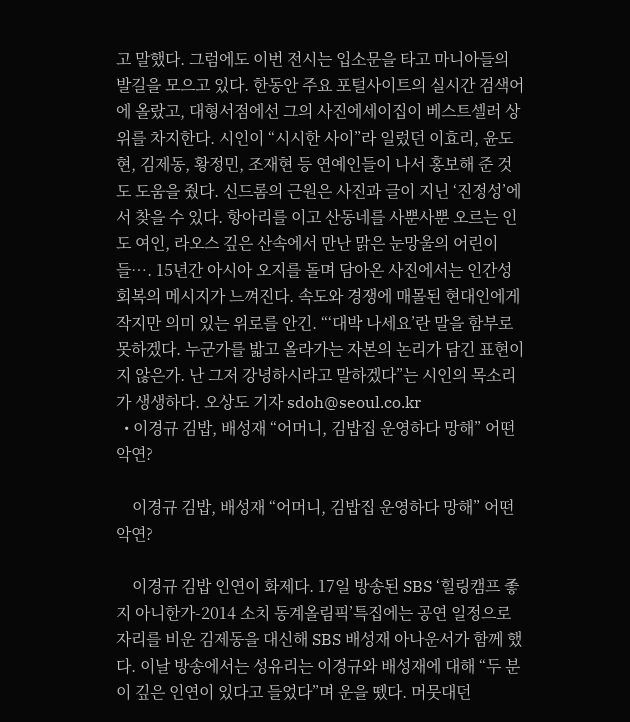고 말했다. 그럼에도 이번 전시는 입소문을 타고 마니아들의 발길을 모으고 있다. 한동안 주요 포털사이트의 실시간 검색어에 올랐고, 대형서점에선 그의 사진에세이집이 베스트셀러 상위를 차지한다. 시인이 “시시한 사이”라 일렀던 이효리, 윤도현, 김제동, 황정민, 조재현 등 연예인들이 나서 홍보해 준 것도 도움을 줬다. 신드롬의 근원은 사진과 글이 지닌 ‘진정성’에서 찾을 수 있다. 항아리를 이고 산동네를 사뿐사뿐 오르는 인도 여인, 라오스 깊은 산속에서 만난 맑은 눈망울의 어린이들…. 15년간 아시아 오지를 돌며 담아온 사진에서는 인간성 회복의 메시지가 느껴진다. 속도와 경쟁에 매몰된 현대인에게 작지만 의미 있는 위로를 안긴. “‘대박 나세요’란 말을 함부로 못하겠다. 누군가를 밟고 올라가는 자본의 논리가 담긴 표현이지 않은가. 난 그저 강녕하시라고 말하겠다”는 시인의 목소리가 생생하다. 오상도 기자 sdoh@seoul.co.kr
  • 이경규 김밥, 배성재 “어머니, 김밥집 운영하다 망해” 어떤 악연?

    이경규 김밥, 배성재 “어머니, 김밥집 운영하다 망해” 어떤 악연?

    이경규 김밥 인연이 화제다. 17일 방송된 SBS ‘힐링캠프 좋지 아니한가-2014 소치 동계올림픽’특집에는 공연 일정으로 자리를 비운 김제동을 대신해 SBS 배성재 아나운서가 함께 했다. 이날 방송에서는 성유리는 이경규와 배성재에 대해 “두 분이 깊은 인연이 있다고 들었다”며 운을 뗐다. 머뭇대던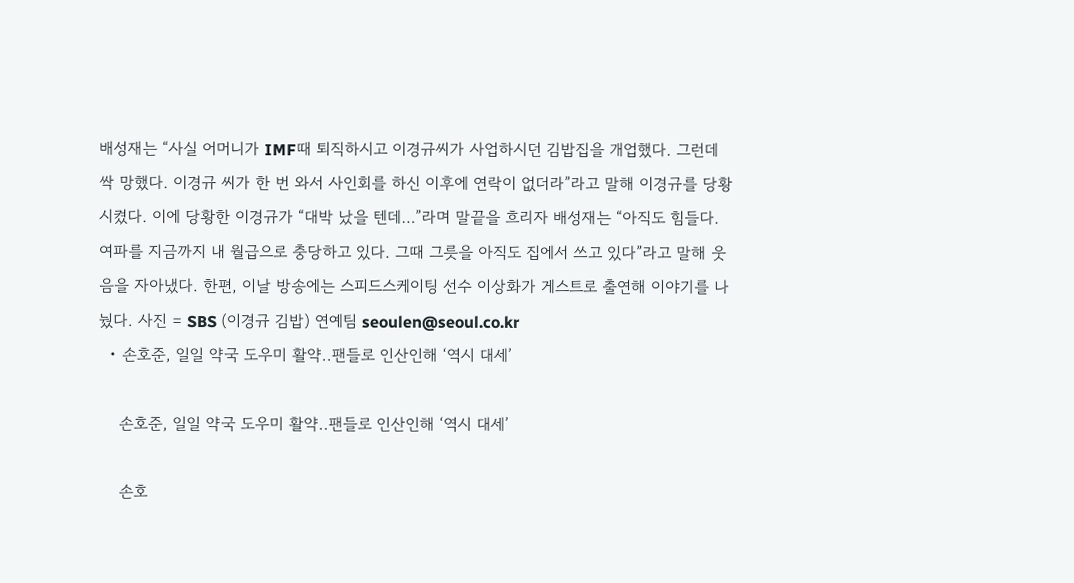배성재는 “사실 어머니가 IMF때 퇴직하시고 이경규씨가 사업하시던 김밥집을 개업했다. 그런데 싹 망했다. 이경규 씨가 한 번 와서 사인회를 하신 이후에 연락이 없더라”라고 말해 이경규를 당황 시켰다. 이에 당황한 이경규가 “대박 났을 텐데…”라며 말끝을 흐리자 배성재는 “아직도 힘들다. 여파를 지금까지 내 월급으로 충당하고 있다. 그때 그릇을 아직도 집에서 쓰고 있다”라고 말해 웃음을 자아냈다. 한편, 이날 방송에는 스피드스케이팅 선수 이상화가 게스트로 출연해 이야기를 나눴다. 사진 = SBS (이경규 김밥) 연예팀 seoulen@seoul.co.kr
  • 손호준, 일일 약국 도우미 활약..팬들로 인산인해 ‘역시 대세’

    손호준, 일일 약국 도우미 활약..팬들로 인산인해 ‘역시 대세’

    손호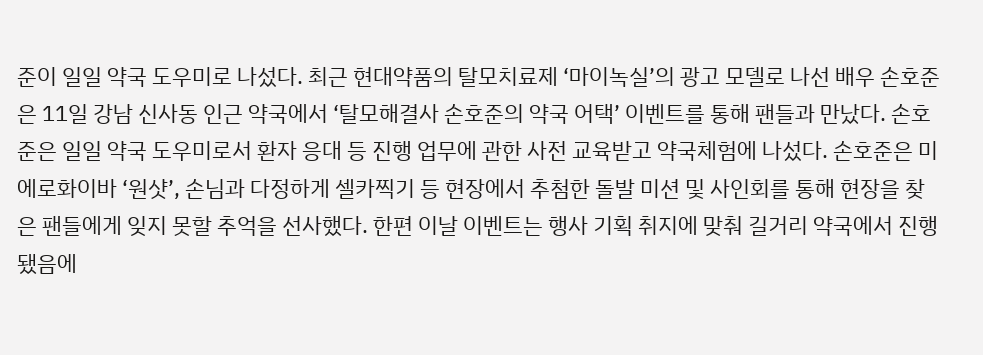준이 일일 약국 도우미로 나섰다. 최근 현대약품의 탈모치료제 ‘마이녹실’의 광고 모델로 나선 배우 손호준은 11일 강남 신사동 인근 약국에서 ‘탈모해결사 손호준의 약국 어택’ 이벤트를 통해 팬들과 만났다. 손호준은 일일 약국 도우미로서 환자 응대 등 진행 업무에 관한 사전 교육받고 약국체험에 나섰다. 손호준은 미에로화이바 ‘원샷’, 손님과 다정하게 셀카찍기 등 현장에서 추첨한 돌발 미션 및 사인회를 통해 현장을 찾은 팬들에게 잊지 못할 추억을 선사했다. 한편 이날 이벤트는 행사 기획 취지에 맞춰 길거리 약국에서 진행됐음에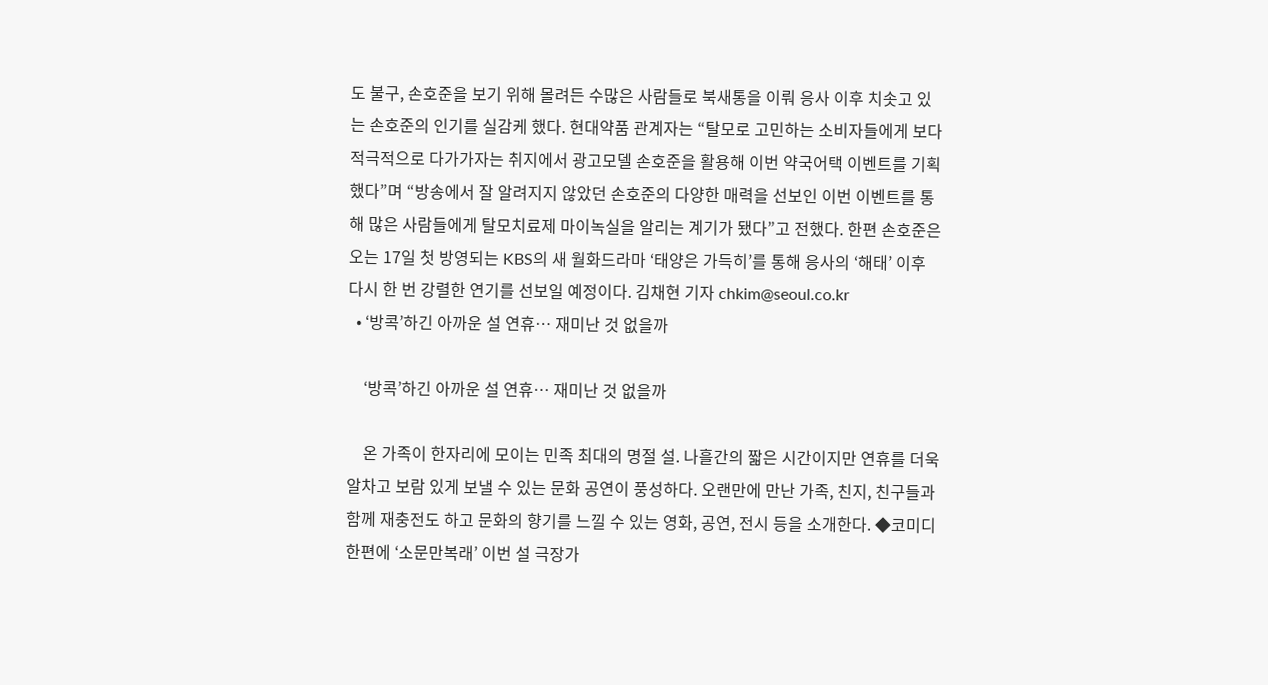도 불구, 손호준을 보기 위해 몰려든 수많은 사람들로 북새통을 이뤄 응사 이후 치솟고 있는 손호준의 인기를 실감케 했다. 현대약품 관계자는 “탈모로 고민하는 소비자들에게 보다 적극적으로 다가가자는 취지에서 광고모델 손호준을 활용해 이번 약국어택 이벤트를 기획했다”며 “방송에서 잘 알려지지 않았던 손호준의 다양한 매력을 선보인 이번 이벤트를 통해 많은 사람들에게 탈모치료제 마이녹실을 알리는 계기가 됐다”고 전했다. 한편 손호준은 오는 17일 첫 방영되는 KBS의 새 월화드라마 ‘태양은 가득히’를 통해 응사의 ‘해태’ 이후 다시 한 번 강렬한 연기를 선보일 예정이다. 김채현 기자 chkim@seoul.co.kr
  • ‘방콕’하긴 아까운 설 연휴… 재미난 것 없을까

    ‘방콕’하긴 아까운 설 연휴… 재미난 것 없을까

    온 가족이 한자리에 모이는 민족 최대의 명절 설. 나흘간의 짧은 시간이지만 연휴를 더욱 알차고 보람 있게 보낼 수 있는 문화 공연이 풍성하다. 오랜만에 만난 가족, 친지, 친구들과 함께 재충전도 하고 문화의 향기를 느낄 수 있는 영화, 공연, 전시 등을 소개한다. ◆코미디 한편에 ‘소문만복래’ 이번 설 극장가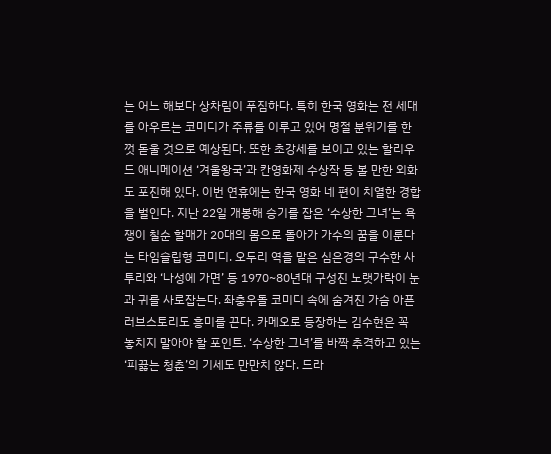는 어느 해보다 상차림이 푸짐하다. 특히 한국 영화는 전 세대를 아우르는 코미디가 주류를 이루고 있어 명절 분위기를 한껏 돋울 것으로 예상된다. 또한 초강세를 보이고 있는 할리우드 애니메이션 ‘겨울왕국’과 칸영화제 수상작 등 볼 만한 외화도 포진해 있다. 이번 연휴에는 한국 영화 네 편이 치열한 경합을 벌인다. 지난 22일 개봉해 승기를 잡은 ‘수상한 그녀’는 욕쟁이 칠순 할매가 20대의 몸으로 돌아가 가수의 꿈을 이룬다는 타임슬립형 코미디. 오두리 역을 맡은 심은경의 구수한 사투리와 ‘나성에 가면’ 등 1970~80년대 구성진 노랫가락이 눈과 귀를 사로잡는다. 좌충우돌 코미디 속에 숨겨진 가슴 아픈 러브스토리도 흥미를 끈다. 카메오로 등장하는 김수현은 꼭 놓치지 말아야 할 포인트. ‘수상한 그녀’를 바짝 추격하고 있는 ‘피끓는 청춘’의 기세도 만만치 않다. 드라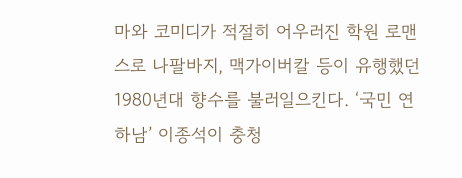마와 코미디가 적절히 어우러진 학원 로맨스로 나팔바지, 맥가이버칼 등이 유행했던 1980년대 향수를 불러일으킨다. ‘국민 연하남’ 이종석이 충청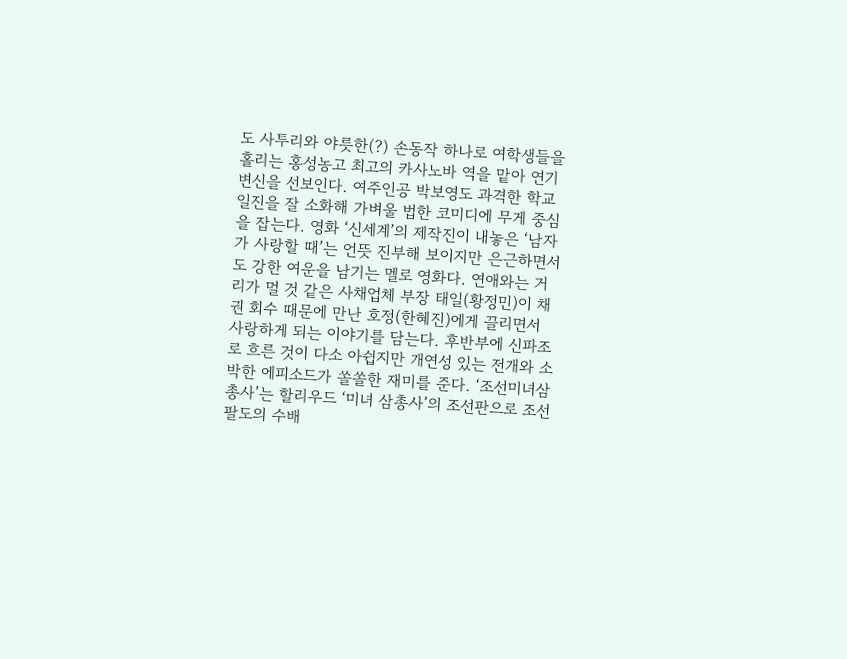도 사투리와 야릇한(?) 손동작 하나로 여학생들을 홀리는 홍성농고 최고의 카사노바 역을 맡아 연기 변신을 선보인다. 여주인공 박보영도 과격한 학교 일진을 잘 소화해 가벼울 법한 코미디에 무게 중심을 잡는다. 영화 ‘신세계’의 제작진이 내놓은 ‘남자가 사랑할 때’는 언뜻 진부해 보이지만 은근하면서도 강한 여운을 남기는 멜로 영화다. 연애와는 거리가 멀 것 같은 사채업체 부장 태일(황정민)이 채권 회수 때문에 만난 호정(한혜진)에게 끌리면서 사랑하게 되는 이야기를 담는다. 후반부에 신파조로 흐른 것이 다소 아쉽지만 개연성 있는 전개와 소박한 에피소드가 쏠쏠한 재미를 준다. ‘조선미녀삼총사’는 할리우드 ‘미녀 삼총사’의 조선판으로 조선 팔도의 수배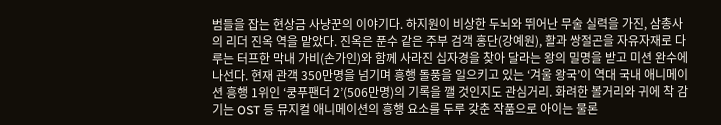범들을 잡는 현상금 사냥꾼의 이야기다. 하지원이 비상한 두뇌와 뛰어난 무술 실력을 가진, 삼총사의 리더 진옥 역을 맡았다. 진옥은 푼수 같은 주부 검객 홍단(강예원), 활과 쌍절곤을 자유자재로 다루는 터프한 막내 가비(손가인)와 함께 사라진 십자경을 찾아 달라는 왕의 밀명을 받고 미션 완수에 나선다. 현재 관객 350만명을 넘기며 흥행 돌풍을 일으키고 있는 ‘겨울 왕국’이 역대 국내 애니메이션 흥행 1위인 ‘쿵푸팬더 2’(506만명)의 기록을 깰 것인지도 관심거리. 화려한 볼거리와 귀에 착 감기는 OST 등 뮤지컬 애니메이션의 흥행 요소를 두루 갖춘 작품으로 아이는 물론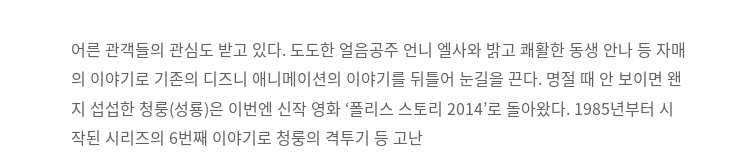어른 관객들의 관심도 받고 있다. 도도한 얼음공주 언니 엘사와 밝고 쾌활한 동생 안나 등 자매의 이야기로 기존의 디즈니 애니메이션의 이야기를 뒤틀어 눈길을 끈다. 명절 때 안 보이면 왠지 섭섭한 청룽(성룡)은 이번엔 신작 영화 ‘폴리스 스토리 2014’로 돌아왔다. 1985년부터 시작된 시리즈의 6번째 이야기로 청룽의 격투기 등 고난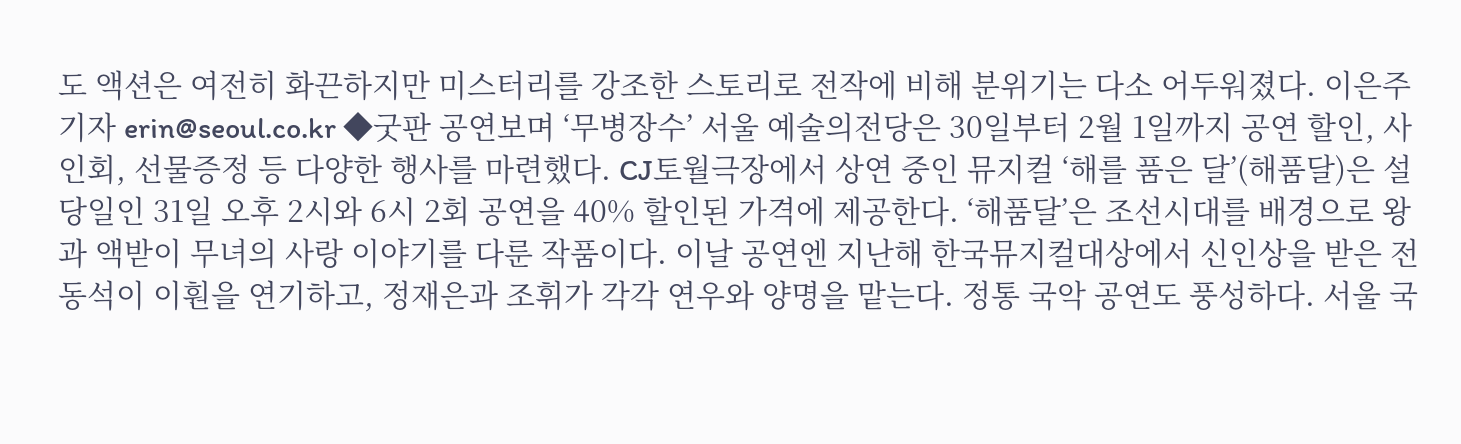도 액션은 여전히 화끈하지만 미스터리를 강조한 스토리로 전작에 비해 분위기는 다소 어두워졌다. 이은주 기자 erin@seoul.co.kr ◆굿판 공연보며 ‘무병장수’ 서울 예술의전당은 30일부터 2월 1일까지 공연 할인, 사인회, 선물증정 등 다양한 행사를 마련했다. CJ토월극장에서 상연 중인 뮤지컬 ‘해를 품은 달’(해품달)은 설 당일인 31일 오후 2시와 6시 2회 공연을 40% 할인된 가격에 제공한다. ‘해품달’은 조선시대를 배경으로 왕과 액받이 무녀의 사랑 이야기를 다룬 작품이다. 이날 공연엔 지난해 한국뮤지컬대상에서 신인상을 받은 전동석이 이훤을 연기하고, 정재은과 조휘가 각각 연우와 양명을 맡는다. 정통 국악 공연도 풍성하다. 서울 국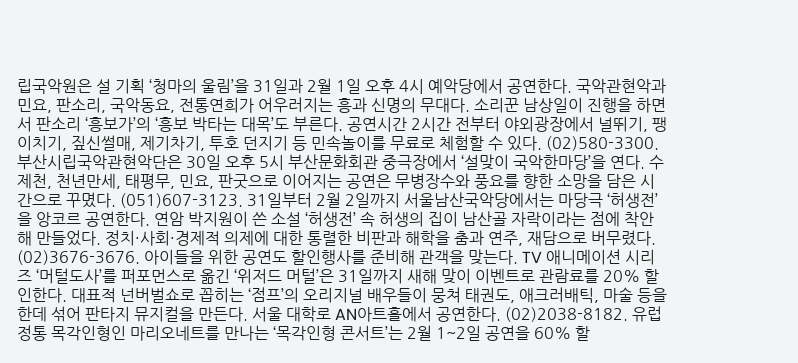립국악원은 설 기획 ‘청마의 울림’을 31일과 2월 1일 오후 4시 예악당에서 공연한다. 국악관현악과 민요, 판소리, 국악동요, 전통연희가 어우러지는 흥과 신명의 무대다. 소리꾼 남상일이 진행을 하면서 판소리 ‘흥보가’의 ‘흥보 박타는 대목’도 부른다. 공연시간 2시간 전부터 야외광장에서 널뛰기, 팽이치기, 짚신썰매, 제기차기, 투호 던지기 등 민속놀이를 무료로 체험할 수 있다. (02)580-3300. 부산시립국악관현악단은 30일 오후 5시 부산문화회관 중극장에서 ‘설맞이 국악한마당’을 연다. 수제천, 천년만세, 태평무, 민요, 판굿으로 이어지는 공연은 무병장수와 풍요를 향한 소망을 담은 시간으로 꾸몄다. (051)607-3123. 31일부터 2월 2일까지 서울남산국악당에서는 마당극 ‘허생전’을 앙코르 공연한다. 연암 박지원이 쓴 소설 ‘허생전’ 속 허생의 집이 남산골 자락이라는 점에 착안해 만들었다. 정치·사회·경제적 의제에 대한 통렬한 비판과 해학을 춤과 연주, 재담으로 버무렸다. (02)3676-3676. 아이들을 위한 공연도 할인행사를 준비해 관객을 맞는다. TV 애니메이션 시리즈 ‘머털도사’를 퍼포먼스로 옮긴 ‘위저드 머털’은 31일까지 새해 맞이 이벤트로 관람료를 20% 할인한다. 대표적 넌버벌쇼로 꼽히는 ‘점프’의 오리지널 배우들이 뭉쳐 태권도, 애크러배틱, 마술 등을 한데 섞어 판타지 뮤지컬을 만든다. 서울 대학로 AN아트홀에서 공연한다. (02)2038-8182. 유럽 정통 목각인형인 마리오네트를 만나는 ‘목각인형 콘서트’는 2월 1~2일 공연을 60% 할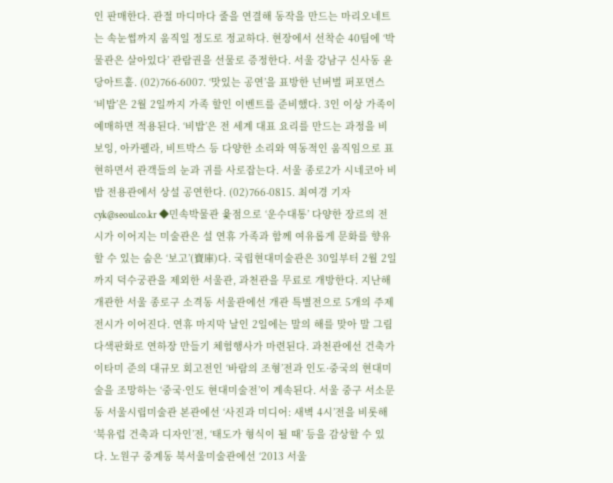인 판매한다. 관절 마디마다 줄을 연결해 동작을 만드는 마리오네트는 속눈썹까지 움직일 정도로 정교하다. 현장에서 선착순 40팀에 ‘박물관은 살아있다’ 관람권을 선물로 증정한다. 서울 강남구 신사동 윤당아트홀. (02)766-6007. ‘맛있는 공연’을 표방한 넌버벌 퍼포먼스 ‘비밥’은 2월 2일까지 가족 할인 이벤트를 준비했다. 3인 이상 가족이 예매하면 적용된다. ‘비밥’은 전 세계 대표 요리를 만드는 과정을 비보잉, 아카펠라, 비트박스 등 다양한 소리와 역동적인 움직임으로 표현하면서 관객들의 눈과 귀를 사로잡는다. 서울 종로2가 시네코아 비밥 전용관에서 상설 공연한다. (02)766-0815. 최여경 기자 cyk@seoul.co.kr ◆민속박물관 윷점으로 ‘운수대통’ 다양한 장르의 전시가 이어지는 미술관은 설 연휴 가족과 함께 여유롭게 문화를 향유할 수 있는 숨은 ‘보고’(寶庫)다. 국립현대미술관은 30일부터 2월 2일까지 덕수궁관을 제외한 서울관, 과천관을 무료로 개방한다. 지난해 개관한 서울 종로구 소격동 서울관에선 개관 특별전으로 5개의 주제 전시가 이어진다. 연휴 마지막 날인 2일에는 말의 해를 맞아 말 그림 다색판화로 연하장 만들기 체험행사가 마련된다. 과천관에선 건축가 이타미 준의 대규모 회고전인 ‘바람의 조형’전과 인도·중국의 현대미술을 조망하는 ‘중국·인도 현대미술전’이 계속된다. 서울 중구 서소문동 서울시립미술관 본관에선 ‘사진과 미디어: 새벽 4시’전을 비롯해 ‘북유럽 건축과 디자인’전, ‘태도가 형식이 될 때’ 등을 감상할 수 있다. 노원구 중계동 북서울미술관에선 ‘2013 서울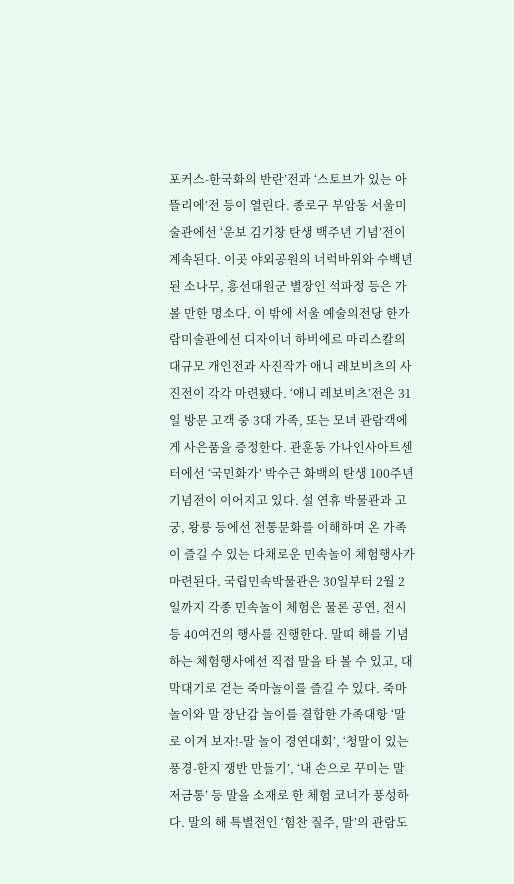포커스-한국화의 반란’전과 ‘스토브가 있는 아뜰리에’전 등이 열린다. 종로구 부암동 서울미술관에선 ‘운보 김기창 탄생 백주년 기념’전이 계속된다. 이곳 야외공원의 너럭바위와 수백년 된 소나무, 흥선대원군 별장인 석파정 등은 가 볼 만한 명소다. 이 밖에 서울 예술의전당 한가람미술관에선 디자이너 하비에르 마리스칼의 대규모 개인전과 사진작가 애니 레보비츠의 사진전이 각각 마련됐다. ‘애니 레보비츠’전은 31일 방문 고객 중 3대 가족, 또는 모녀 관람객에게 사은품을 증정한다. 관훈동 가나인사아트센터에선 ‘국민화가’ 박수근 화백의 탄생 100주년 기념전이 이어지고 있다. 설 연휴 박물관과 고궁, 왕릉 등에선 전통문화를 이해하며 온 가족이 즐길 수 있는 다채로운 민속놀이 체험행사가 마련된다. 국립민속박물관은 30일부터 2월 2일까지 각종 민속놀이 체험은 물론 공연, 전시 등 40여건의 행사를 진행한다. 말띠 해를 기념하는 체험행사에선 직접 말을 타 볼 수 있고, 대막대기로 걷는 죽마놀이를 즐길 수 있다. 죽마놀이와 말 장난감 놀이를 결합한 가족대항 ‘말로 이겨 보자!-말 놀이 경연대회’, ‘청말이 있는 풍경-한지 쟁반 만들기’, ‘내 손으로 꾸미는 말 저금통’ 등 말을 소재로 한 체험 코너가 풍성하다. 말의 해 특별전인 ‘힘찬 질주, 말’의 관람도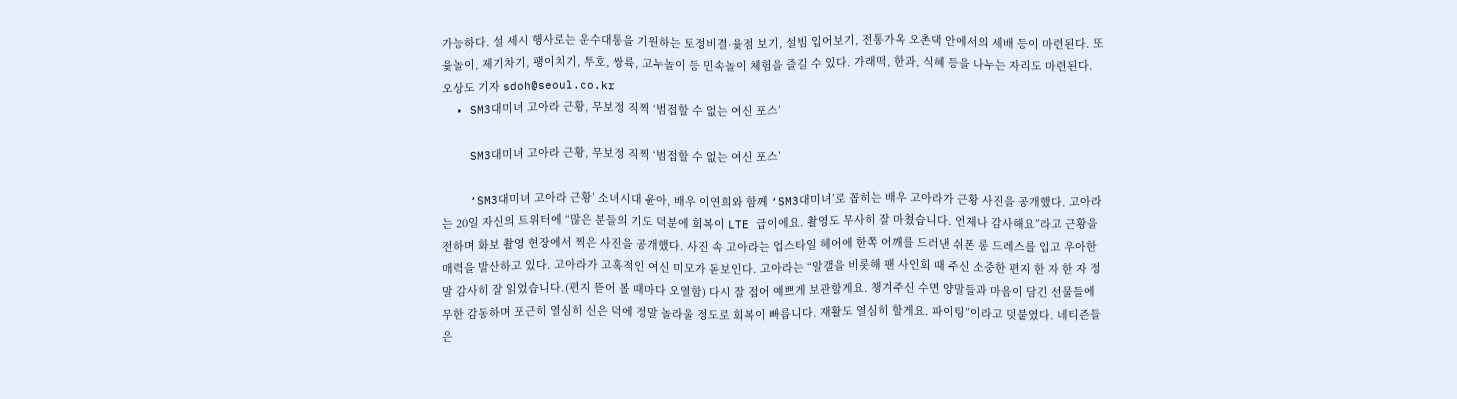가능하다. 설 세시 행사로는 운수대통을 기원하는 토정비결·윷점 보기, 설빔 입어보기, 전통가옥 오촌댁 안에서의 세배 등이 마련된다. 또 윷놀이, 제기차기, 팽이치기, 투호, 쌍륙, 고누놀이 등 민속놀이 체험을 즐길 수 있다. 가래떡, 한과, 식혜 등을 나누는 자리도 마련된다. 오상도 기자 sdoh@seoul.co.kr
  • SM3대미녀 고아라 근황, 무보정 직찍 ‘범접할 수 없는 여신 포스’

    SM3대미녀 고아라 근황, 무보정 직찍 ‘범접할 수 없는 여신 포스’

    ‘SM3대미녀 고아라 근황’ 소녀시대 윤아, 배우 이연희와 함께 ‘SM3대미녀’로 꼽히는 배우 고아라가 근황 사진을 공개했다. 고아라는 20일 자신의 트위터에 “많은 분들의 기도 덕분에 회복이 LTE 급이에요. 촬영도 무사히 잘 마쳤습니다. 언제나 감사해요”라고 근황을 전하며 화보 촬영 현장에서 찍은 사진을 공개했다. 사진 속 고아라는 업스타일 헤어에 한쪽 어깨를 드러낸 쉬폰 롱 드레스를 입고 우아한 매력을 발산하고 있다. 고아라가 고혹적인 여신 미모가 돋보인다. 고아라는 “알갤을 비롯해 팬 사인회 때 주신 소중한 편지 한 자 한 자 정말 감사히 잘 읽었습니다.(편지 뜯어 볼 때마다 오열함) 다시 잘 접어 예쁘게 보관할게요. 챙겨주신 수면 양말들과 마음이 담긴 선물들에 무한 감동하며 포근히 열심히 신은 덕에 정말 놀라울 정도로 회복이 빠릅니다. 재활도 열심히 할게요. 파이팅”이라고 덧붙였다. 네티즌들은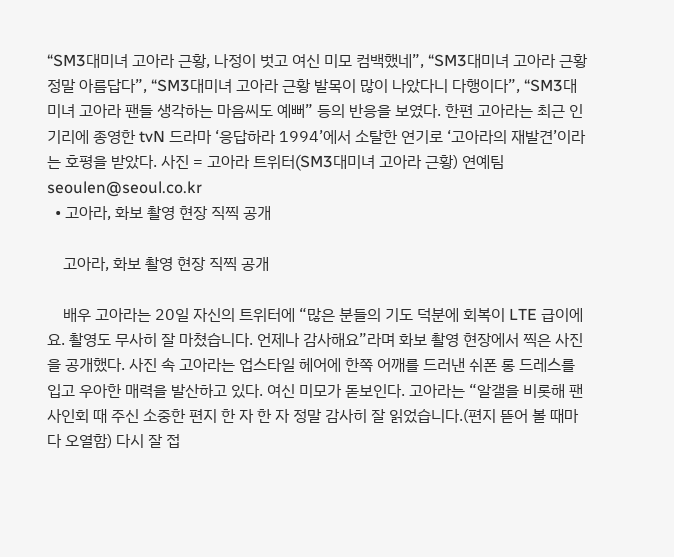“SM3대미녀 고아라 근황, 나정이 벗고 여신 미모 컴백했네”, “SM3대미녀 고아라 근황 정말 아름답다”, “SM3대미녀 고아라 근황 발목이 많이 나았다니 다행이다”, “SM3대미녀 고아라 팬들 생각하는 마음씨도 예뻐” 등의 반응을 보였다. 한편 고아라는 최근 인기리에 종영한 tvN 드라마 ‘응답하라 1994’에서 소탈한 연기로 ‘고아라의 재발견’이라는 호평을 받았다. 사진 = 고아라 트위터(SM3대미녀 고아라 근황) 연예팀 seoulen@seoul.co.kr
  • 고아라, 화보 촬영 현장 직찍 공개

    고아라, 화보 촬영 현장 직찍 공개

    배우 고아라는 20일 자신의 트위터에 “많은 분들의 기도 덕분에 회복이 LTE 급이에요. 촬영도 무사히 잘 마쳤습니다. 언제나 감사해요”라며 화보 촬영 현장에서 찍은 사진을 공개했다. 사진 속 고아라는 업스타일 헤어에 한쪽 어깨를 드러낸 쉬폰 롱 드레스를 입고 우아한 매력을 발산하고 있다. 여신 미모가 돋보인다. 고아라는 “알갤을 비롯해 팬 사인회 때 주신 소중한 편지 한 자 한 자 정말 감사히 잘 읽었습니다.(편지 뜯어 볼 때마다 오열함) 다시 잘 접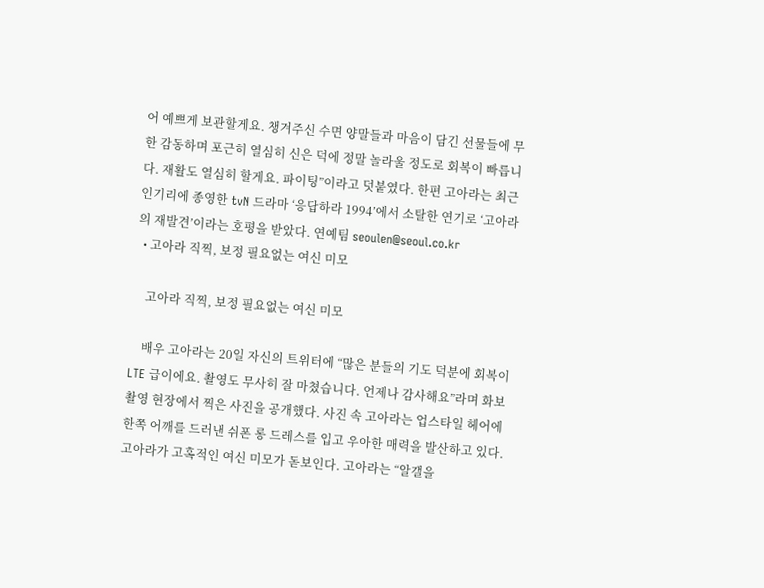어 예쁘게 보관할게요. 챙겨주신 수면 양말들과 마음이 담긴 선물들에 무한 감동하며 포근히 열심히 신은 덕에 정말 놀라울 정도로 회복이 빠릅니다. 재활도 열심히 할게요. 파이팅”이라고 덧붙였다. 한편 고아라는 최근 인기리에 종영한 tvN 드라마 ‘응답하라 1994’에서 소탈한 연기로 ‘고아라의 재발견’이라는 호평을 받았다. 연예팀 seoulen@seoul.co.kr
  • 고아라 직찍, 보정 필요없는 여신 미모

    고아라 직찍, 보정 필요없는 여신 미모

    배우 고아라는 20일 자신의 트위터에 “많은 분들의 기도 덕분에 회복이 LTE 급이에요. 촬영도 무사히 잘 마쳤습니다. 언제나 감사해요”라며 화보 촬영 현장에서 찍은 사진을 공개했다. 사진 속 고아라는 업스타일 헤어에 한쪽 어깨를 드러낸 쉬폰 롱 드레스를 입고 우아한 매력을 발산하고 있다. 고아라가 고혹적인 여신 미모가 돋보인다. 고아라는 “알갤을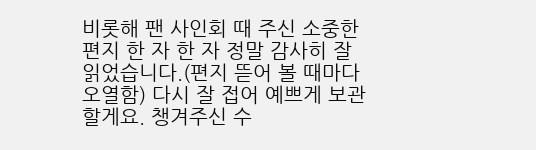비롯해 팬 사인회 때 주신 소중한 편지 한 자 한 자 정말 감사히 잘 읽었습니다.(편지 뜯어 볼 때마다 오열함) 다시 잘 접어 예쁘게 보관할게요. 챙겨주신 수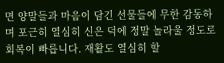면 양말들과 마음이 담긴 선물들에 무한 감동하며 포근히 열심히 신은 덕에 정말 놀라울 정도로 회복이 빠릅니다. 재활도 열심히 할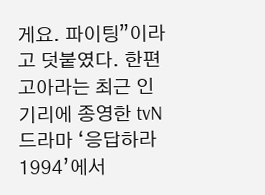게요. 파이팅”이라고 덧붙였다. 한편 고아라는 최근 인기리에 종영한 tvN 드라마 ‘응답하라 1994’에서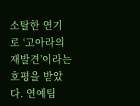소탈한 연기로 ‘고아라의 재발견’이라는 호평을 받았다. 연예팀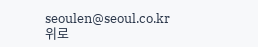seoulen@seoul.co.kr
위로